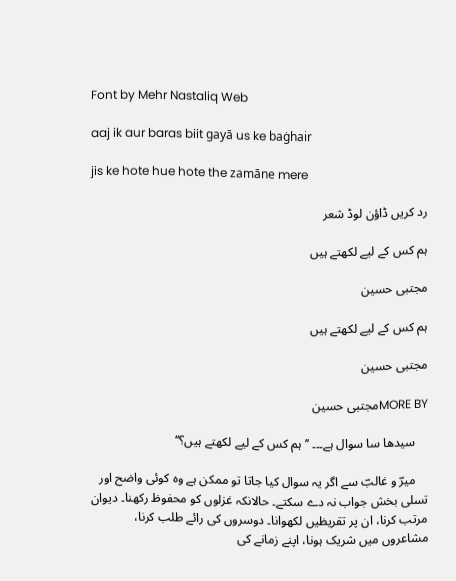Font by Mehr Nastaliq Web

aaj ik aur baras biit gayā us ke baġhair

jis ke hote hue hote the zamāne mere

رد کریں ڈاؤن لوڈ شعر

ہم کس کے لیے لکھتے ہیں

مجتبی حسین

ہم کس کے لیے لکھتے ہیں

مجتبی حسین

MORE BYمجتبی حسین

    سیدھا سا سوال ہے۔۔۔ ’’ہم کس کے لیے لکھتے ہیں؟‘‘

    میرؔ و غالبؔ سے اگر یہ سوال کیا جاتا تو ممکن ہے وہ کوئی واضح اور تسلی بخش جواب نہ دے سکتے۔ حالانکہ غزلوں کو محفوظ رکھنا۔ دیوان مرتب کرنا، ان پر تقریظیں لکھوانا۔ دوسروں کی رائے طلب کرنا، مشاعروں میں شریک ہونا، اپنے زمانے کی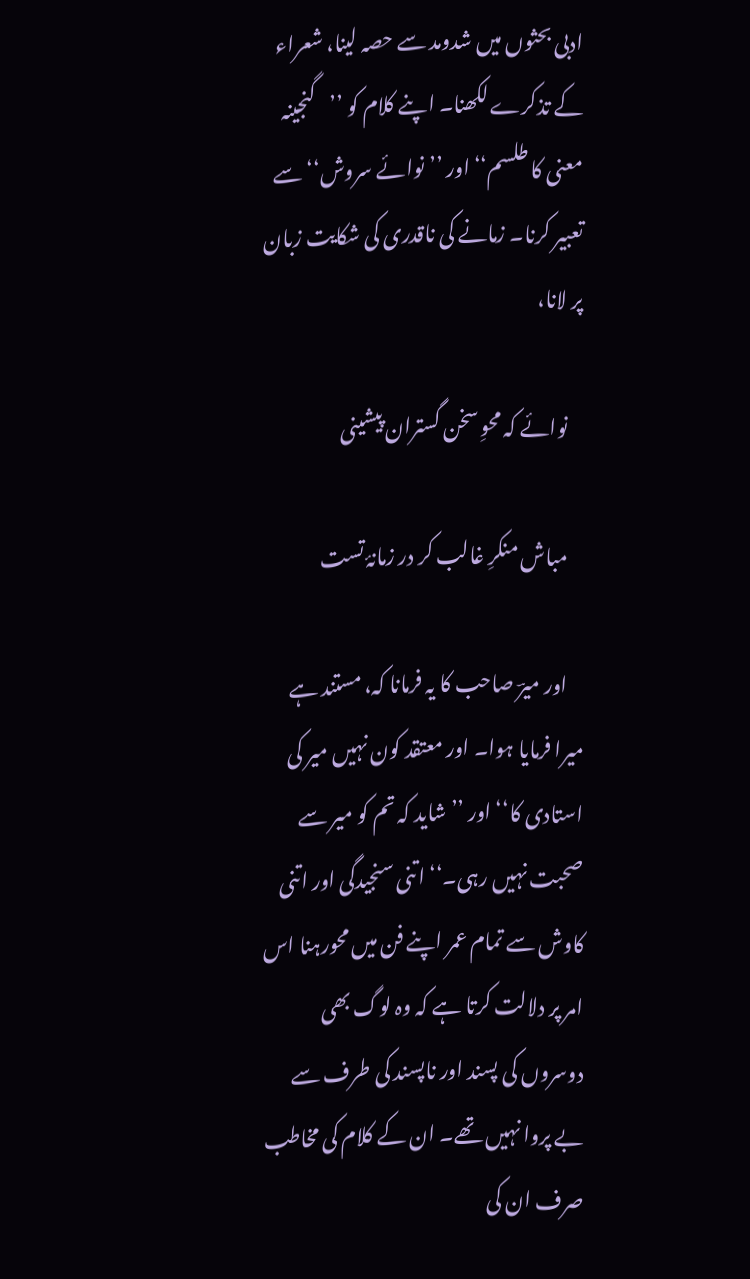ادبی بحثوں میں شدومد سے حصہ لینا، شعراء کے تذکرے لکھنا۔ اپنے کلام کو ’’گنجینہ معنی کا طلسم‘‘ اور ’’نوائے سروش‘‘ سے تعبیر کرنا۔ زمانے کی ناقدری کی شکایت زبان پر لانا،

    نوائے کہ محوِ سخن گستران پیشینی

    مباش منکرِ غالب کر در زمانۂ تست

    اور میرؔ صاحب کا یہ فرمانا کہ، مستند ہے میرا فرمایا ہوا۔ اور معتقد کون نہیں میر کی استادی کا‘‘ اور ’’شاید کہ تم کو میر سے صحبت نہیں رہی۔‘‘ اتنی سنجیدگی اور اتنی کاوش سے تمام عمر اپنے فن میں محورہنا اس امر پر دلالت کرتا ہے کہ وہ لوگ بھی دوسروں کی پسند اور ناپسند کی طرف سے بے پروا نہیں تھے۔ ان کے کلام کی مخاطب صرف ان کی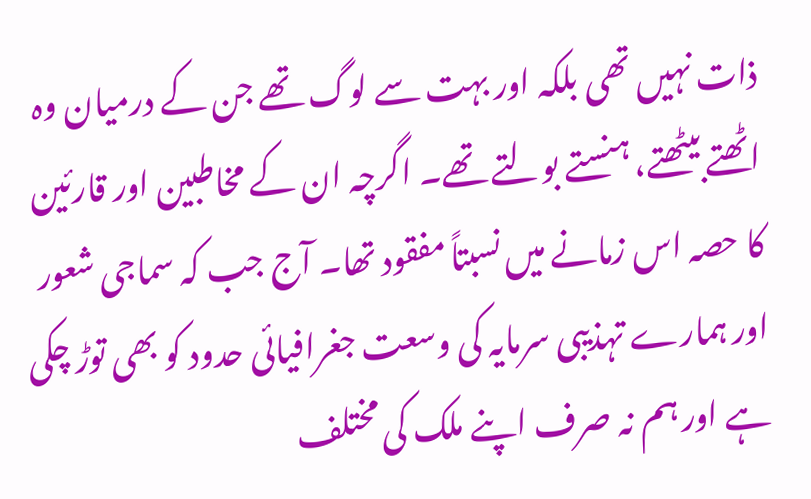ذات نہیں تھی بلکہ اور بہت سے لوگ تھے جن کے درمیان وہ اٹھتے بیٹھتے، ہنستے بولتے تھے۔ اگرچہ ان کے مخاطبین اور قارئین کا حصہ اس زمانے میں نسبتاً مفقود تھا۔ آج جب کہ سماجی شعور اور ہمارے تہذیبی سرمایہ کی وسعت جغرافیائی حدود کو بھی توڑ چکی ہے اور ہم نہ صرف اپنے ملک کی مختلف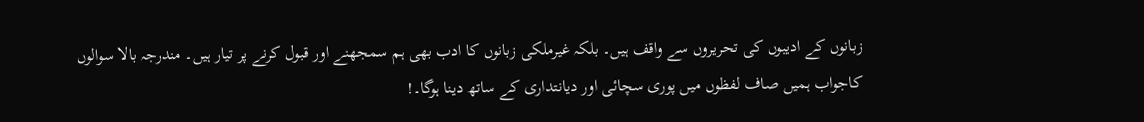زبانوں کے ادیبوں کی تحریروں سے واقف ہیں۔ بلکہ غیرملکی زبانوں کا ادب بھی ہم سمجھنے اور قبول کرنے پر تیار ہیں۔ مندرجہ بالا سوالوں کاجواب ہمیں صاف لفظوں میں پوری سچائی اور دیانتداری کے ساتھ دینا ہوگا۔!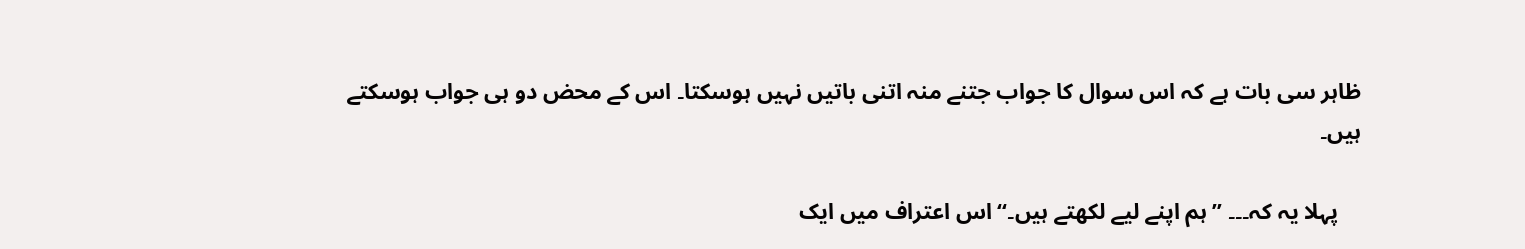ظاہر سی بات ہے کہ اس سوال کا جواب جتنے منہ اتنی باتیں نہیں ہوسکتا۔ اس کے محض دو ہی جواب ہوسکتے ہیں۔

    پہلا یہ کہ۔۔۔ ’’ہم اپنے لیے لکھتے ہیں۔‘‘ اس اعتراف میں ایک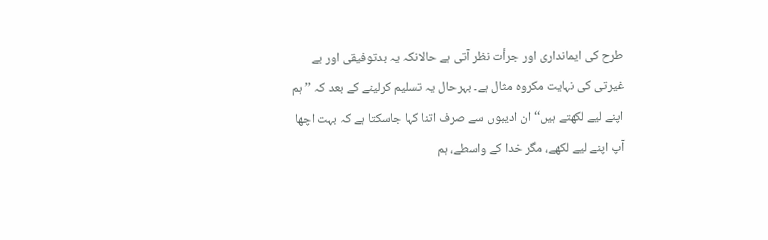طرح کی ایمانداری اور جرأت نظر آتی ہے حالانکہ یہ بدتوفیقی اور بے غیرتی کی نہایت مکروہ مثال ہے۔ بہرحال یہ تسلیم کرلینے کے بعد کہ ’’ہم اپنے لیے لکھتے ہیں‘‘ ان ادیبوں سے صرف اتنا کہا جاسکتا ہے کہ بہت اچھا آپ اپنے لیے لکھے، مگر خدا کے واسطے، ہم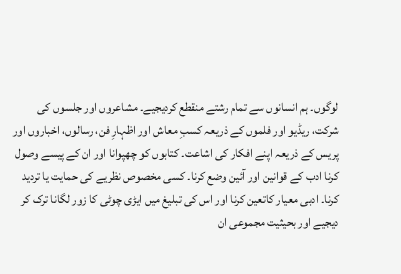لوگوں۔ ہم انسانوں سے تمام رشتے منقطع کردیجیے۔ مشاعروں اور جلسوں کی شرکت، ریڈیو اور فلموں کے ذریعہ کسبِ معاش اور اظہارِ فن، رسالوں، اخباروں اور پریس کے ذریعہ اپنے افکار کی اشاعت۔ کتابوں کو چھپوانا اور ان کے پیسے وصول کرنا ادب کے قوانین اور آئین وضع کرنا۔ کسی مخصوص نظریے کی حمایت یا تردید کرنا۔ ادبی معیار کاتعین کرنا اور اس کی تبلیغ میں ایڑی چوٹی کا زور لگانا ترک کر دیجیے اور بحیثیت مجموعی ان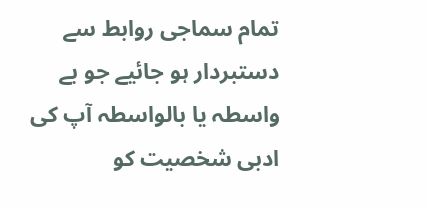تمام سماجی روابط سے دستبردار ہو جائیے جو بے واسطہ یا بالواسطہ آپ کی ادبی شخصیت کو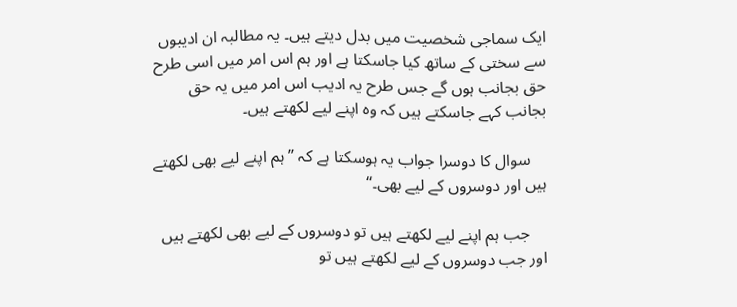ایک سماجی شخصیت میں بدل دیتے ہیں۔ یہ مطالبہ ان ادیبوں سے سختی کے ساتھ کیا جاسکتا ہے اور ہم اس امر میں اسی طرح حق بجانب ہوں گے جس طرح یہ ادیب اس امر میں یہ حق بجانب کہے جاسکتے ہیں کہ وہ اپنے لیے لکھتے ہیں۔

    سوال کا دوسرا جواب یہ ہوسکتا ہے کہ ’’ہم اپنے لیے بھی لکھتے ہیں اور دوسروں کے لیے بھی۔‘‘

    جب ہم اپنے لیے لکھتے ہیں تو دوسروں کے لیے بھی لکھتے ہیں اور جب دوسروں کے لیے لکھتے ہیں تو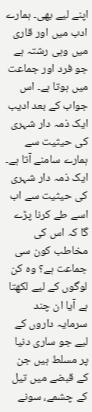اپنے لیے بھی۔ ہمارے ادب میں اور قاری میں وہی رشتہ ہے جو فرد اور جماعت میں ہوتا ہے۔ اس جواب کے بعد ادیب ایک ذمہ دار شہری کی حیثیت سے ہمارے سامنے آتا ہے۔ ایک ذمہ دار شہری کی حیثیت سے اب اسے طے کرنا پڑے گا کہ اس کی مخاطب کون سی جماعت ہے؟ وہ کن لوگوں کے لیے لکھتا ہے آیا ان چند سرمایہ داروں کے لیے جو ساری دنیا پر مسلط ہیں جن کے قبضے میں تیل کے چشمے، سونے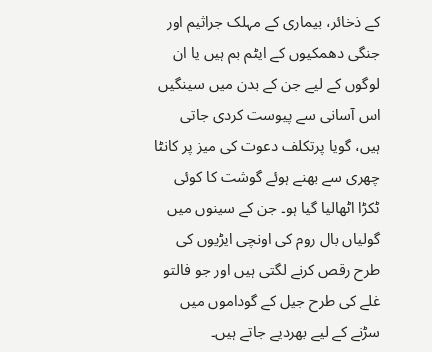کے ذخائر، بیماری کے مہلک جراثیم اور جنگی دھمکیوں کے ایٹم بم ہیں یا ان لوگوں کے لیے جن کے بدن میں سینگیں اس آسانی سے پیوست کردی جاتی ہیں، گویا پرتکلف دعوت کی میز پر کانٹا چھری سے بھنے ہوئے گوشت کا کوئی ٹکڑا اٹھالیا گیا ہو۔ جن کے سینوں میں گولیاں بال روم کی اونچی ایڑیوں کی طرح رقص کرنے لگتی ہیں اور جو فالتو غلے کی طرح جیل کے گوداموں میں سڑنے کے لیے بھردیے جاتے ہیں۔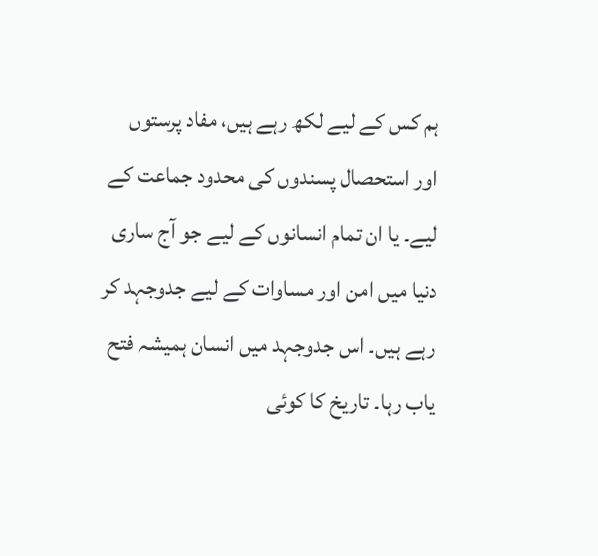ہم کس کے لیے لکھ رہے ہیں، مفاد پرستوں اور استحصال پسندوں کی محدود جماعت کے لیے۔ یا ان تمام انسانوں کے لیے جو آج ساری دنیا میں امن اور مساوات کے لیے جدوجہد کر رہے ہیں۔ اس جدوجہد میں انسان ہمیشہ فتح یاب رہا۔ تاریخ کا کوئی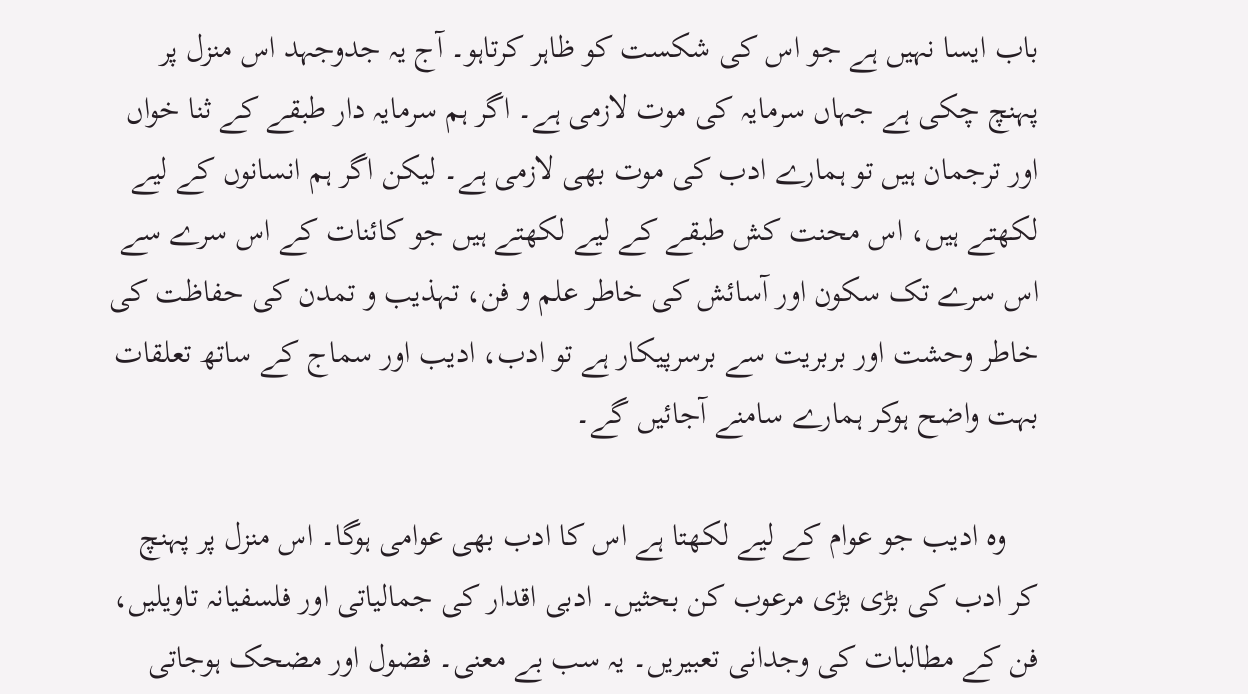باب ایسا نہیں ہے جو اس کی شکست کو ظاہر کرتاہو۔ آج یہ جدوجہد اس منزل پر پہنچ چکی ہے جہاں سرمایہ کی موت لازمی ہے۔ اگر ہم سرمایہ دار طبقے کے ثنا خواں اور ترجمان ہیں تو ہمارے ادب کی موت بھی لازمی ہے۔ لیکن اگر ہم انسانوں کے لیے لکھتے ہیں، اس محنت کش طبقے کے لیے لکھتے ہیں جو کائنات کے اس سرے سے اس سرے تک سکون اور آسائش کی خاطر علم و فن، تہذیب و تمدن کی حفاظت کی خاطر وحشت اور بربریت سے برسرپیکار ہے تو ادب، ادیب اور سماج کے ساتھ تعلقات بہت واضح ہوکر ہمارے سامنے آجائیں گے۔

    وہ ادیب جو عوام کے لیے لکھتا ہے اس کا ادب بھی عوامی ہوگا۔ اس منزل پر پہنچ کر ادب کی بڑی بڑی مرعوب کن بحثیں۔ ادبی اقدار کی جمالیاتی اور فلسفیانہ تاویلیں، فن کے مطالبات کی وجدانی تعبیریں۔ یہ سب بے معنی۔ فضول اور مضحک ہوجاتی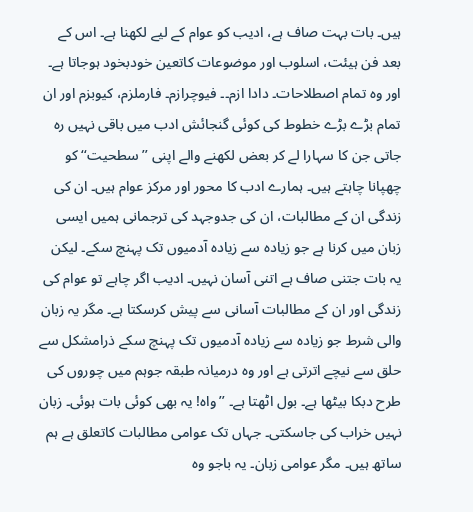ہیں۔ بات بہت صاف ہے، ادیب کو عوام کے لیے لکھنا ہے۔ اس کے بعد فن ہیئت، اسلوب اور موضوعات کاتعین خودبخود ہوجاتا ہے۔ اور وہ تمام اصطلاحات۔ دادا ازم۔۔ فیوچرازم۔ فارملزم، کیوبزم اور ان تمام بڑے بڑے خطوط کی کوئی گنجائش ادب میں باقی نہیں رہ جاتی جن کا سہارا لے کر بعض لکھنے والے اپنی ’’سطحیت‘‘ کو چھپانا چاہتے ہیں۔ ہمارے ادب کا محور اور مرکز عوام ہیں۔ ان کی زندگی ان کے مطالبات، ان کی جدوجہد کی ترجمانی ہمیں ایسی زبان میں کرنا ہے جو زیادہ سے زیادہ آدمیوں تک پہنچ سکے۔ لیکن یہ بات جتنی صاف ہے اتنی آسان نہیں۔ ادیب اگر چاہے تو عوام کی زندگی اور ان کے مطالبات آسانی سے پیش کرسکتا ہے۔ مگر یہ زبان والی شرط جو زیادہ سے زیادہ آدمیوں تک پہنچ سکے ذرامشکل سے حلق سے نیچے اترتی ہے اور وہ درمیانہ طبقہ جوہم میں چوروں کی طرح دبکا بیٹھا ہے۔ بول اٹھتا ہے۔ ’’واہ! یہ بھی کوئی بات ہوئی۔ زبان نہیں خراب کی جاسکتی۔ جہاں تک عوامی مطالبات کاتعلق ہے ہم ساتھ ہیں۔ مگر عوامی زبان۔ یہ باجو وہ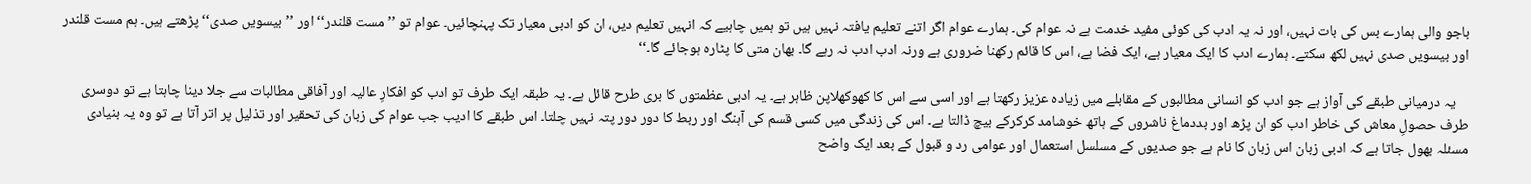باجو والی ہمارے بس کی بات نہیں، اور نہ یہ ادب کی کوئی مفید خدمت ہے نہ عوام کی۔ ہمارے عوام اگر اتنے تعلیم یافتہ نہیں ہیں تو ہمیں چاہیے کہ انہیں تعلیم دیں، ان کو ادبی معیار تک پہنچائیں۔ عوام تو ’’مست قلندر‘‘ اور ’’بیسویں صدی‘‘ پڑھتے ہیں۔ ہم مست قلندر اور بیسویں صدی نہیں لکھ سکتے۔ ہمارے ادب کا ایک معیار ہے، ایک فضا ہے، اس کا قائم رکھنا ضروری ہے ورنہ ادب ادب نہ رہے گا۔ بھان متی کا پٹارہ ہوجائے گا۔‘‘

    یہ درمیانی طبقے کی آواز ہے جو ادب کو انسانی مطالبوں کے مقابلے میں زیادہ عزیز رکھتا ہے اور اسی سے اس کا کھوکھلاپن ظاہر ہے۔ یہ ادبی عظمتوں کا بری طرح قائل ہے۔ یہ طبقہ ایک طرف تو ادب کو افکارِ عالیہ اور آفاقی مطالبات سے جلا دینا چاہتا ہے تو دوسری طرف حصولِ معاش کی خاطر ادب کو ان پڑھ اور بددماغ ناشروں کے ہاتھ خوشامد کرکرکے بیچ ڈالتا ہے۔ اس کی زندگی میں کسی قسم کی آہنگ اور ربط کا دور دور پتہ نہیں چلتا۔ اس طبقے کا ادیب جب عوام کی زبان کی تحقیر اور تذلیل پر اتر آتا ہے تو وہ یہ بنیادی مسئلہ بھول جاتا ہے کہ ادبی زبان اس زبان کا نام ہے جو صدیوں کے مسلسل استعمال اور عوامی رد و قبول کے بعد ایک واضح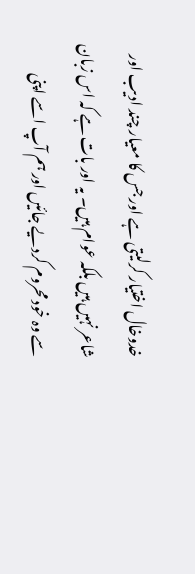خدوخال اختیار کرلیتی ہے اور جس کا معیار چند ادیب اور شاعر نہیں ہیں بلکہ عوام ہیں۔ یہ اور بات ہے کہ اس زبان سے وہ خود محروم کردیے جائیں اور ہم آپ اسے اپنی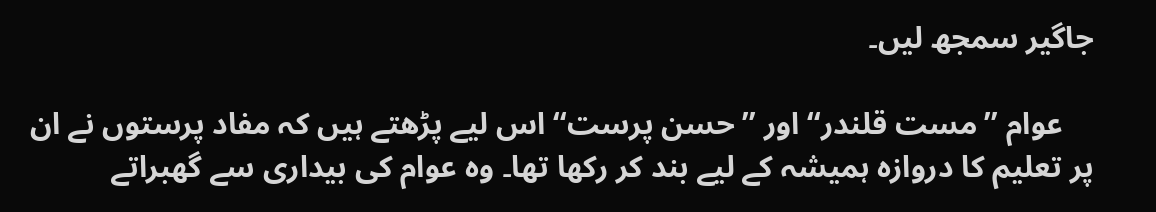جاگیر سمجھ لیں۔

    عوام ’’مست قلندر‘‘ اور ’’حسن پرست‘‘ اس لیے پڑھتے ہیں کہ مفاد پرستوں نے ان پر تعلیم کا دروازہ ہمیشہ کے لیے بند کر رکھا تھا۔ وہ عوام کی بیداری سے گھبراتے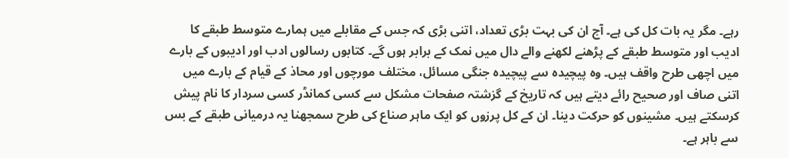رہے۔ مگر یہ بات کل کی ہے۔ آج ان کی بہت بڑی تعداد، اتنی بڑی کہ جس کے مقابلے میں ہمارے متوسط طبقے کا ادیب اور متوسط طبقے کے پڑھنے لکھنے والے دال میں نمک کے برابر ہوں گے۔ کتابوں رسالوں ادب اور ادیبوں کے بارے میں اچھی طرح واقف ہیں۔ وہ پیچیدہ سے پیچیدہ جنگی مسائل، مختلف مورچوں اور محاذ کے قیام کے بارے میں اتنی صاف اور صحیح رائے دیتے ہیں کہ تاریخ کے گزشتہ صفحات مشکل سے کسی کمانڈر کسی سردار کا نام پیش کرسکتے ہیں۔ مشینوں کو حرکت دینا۔ ان کے کل پرزوں کو ایک ماہر صناع کی طرح سمجھنا یہ درمیانی طبقے کے بس سے باہر ہے۔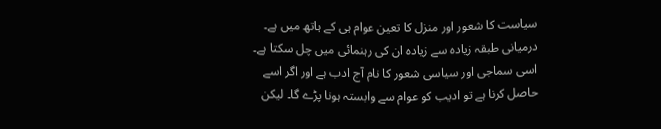سیاست کا شعور اور منزل کا تعین عوام ہی کے ہاتھ میں ہے۔ درمیانی طبقہ زیادہ سے زیادہ ان کی رہنمائی میں چل سکتا ہے۔ اسی سماجی اور سیاسی شعور کا نام آج ادب ہے اور اگر اسے حاصل کرنا ہے تو ادیب کو عوام سے وابستہ ہونا پڑے گا۔ لیکن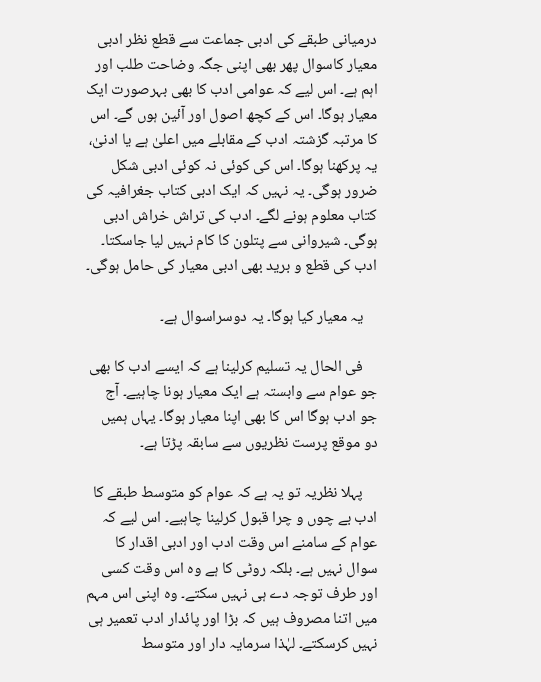درمیانی طبقے کی ادبی جماعت سے قطع نظر ادبی معیار کاسوال پھر بھی اپنی جگہ وضاحت طلب اور اہم ہے۔ اس لیے کہ عوامی ادب کا بھی بہرصورت ایک معیار ہوگا۔ اس کے کچھ اصول اور آئین ہوں گے۔ اس کا مرتبہ گزشتہ ادب کے مقابلے میں اعلیٰ ہے یا ادنیٰ، یہ پرکھنا ہوگا۔ اس کی کوئی نہ کوئی ادبی شکل ضرور ہوگی۔ یہ نہیں کہ ایک ادبی کتاب جغرافیہ کی کتاب معلوم ہونے لگے۔ ادب کی تراش خراش ادبی ہوگی۔ شیروانی سے پتلون کا کام نہیں لیا جاسکتا۔ ادب کی قطع و برید بھی ادبی معیار کی حامل ہوگی۔

    یہ معیار کیا ہوگا۔ یہ دوسراسوال ہے۔

    فی الحال یہ تسلیم کرلینا ہے کہ ایسے ادب کا بھی جو عوام سے وابستہ ہے ایک معیار ہونا چاہیے۔ آج جو ادب ہوگا اس کا بھی اپنا معیار ہوگا۔ یہاں ہمیں دو موقع پرست نظریوں سے سابقہ پڑتا ہے۔

    پہلا نظریہ تو یہ ہے کہ عوام کو متوسط طبقے کا ادب بے چوں و چرا قبول کرلینا چاہیے۔ اس لیے کہ عوام کے سامنے اس وقت ادب اور ادبی اقدار کا سوال نہیں ہے۔ بلکہ روٹی کا ہے وہ اس وقت کسی اور طرف توجہ دے ہی نہیں سکتے۔ وہ اپنی اس مہم میں اتنا مصروف ہیں کہ بڑا اور پائدار ادب تعمیر ہی نہیں کرسکتے۔ لہٰذا سرمایہ دار اور متوسط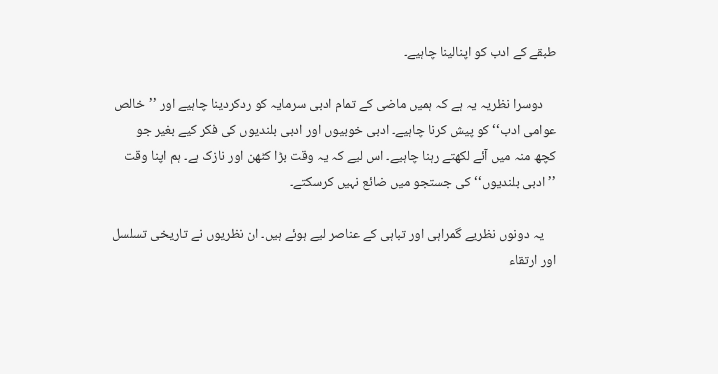طبقے کے ادب کو اپنالینا چاہیے۔

    دوسرا نظریہ یہ ہے کہ ہمیں ماضی کے تمام ادبی سرمایہ کو ردکردینا چاہیے اور ’’خالص عوامی ادب‘‘ کو پیش کرنا چاہیے۔ ادبی خوبیوں اور ادبی بلندیوں کی فکر کیے بغیر جو کچھ منہ میں آئے لکھتے رہنا چاہیے۔ اس لیے کہ یہ وقت بڑا کٹھن اور نازک ہے۔ ہم اپنا وقت ’’ادبی بلندیوں‘‘ کی جستجو میں ضائع نہیں کرسکتے۔

    یہ دونوں نظریے گمراہی اور تباہی کے عناصر لیے ہوئے ہیں۔ ان نظریوں نے تاریخی تسلسل اور ارتقاء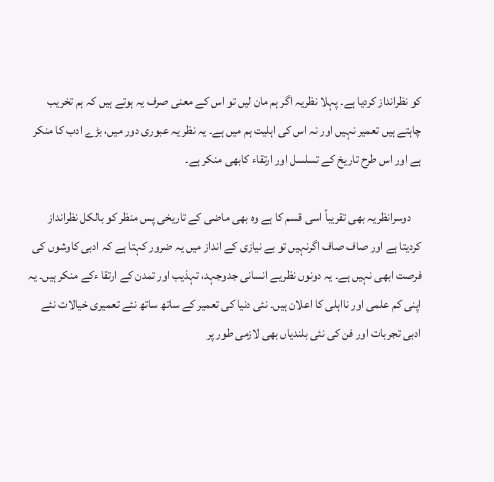کو نظرانداز کردیا ہے۔ پہلا نظریہ اگر ہم مان لیں تو اس کے معنی صرف یہ ہوتے ہیں کہ ہم تخریب چاہتے ہیں تعمیر نہیں اور نہ اس کی اہلیت ہم میں ہے۔ یہ نظر یہ عبوری دور میں، بڑے ادب کا منکر ہے اور اس طرح تاریخ کے تسلسل اور ارتقاء کابھی منکر ہے۔

    دوسرانظریہ بھی تقریباً اسی قسم کا ہے وہ بھی ماضی کے تاریخی پس منظر کو بالکل نظرانداز کردیتا ہے اور صاف صاف اگرنہیں تو بے نیازی کے انداز میں یہ ضرور کہتا ہے کہ ادبی کاوشوں کی فرصت ابھی نہیں ہے۔ یہ دونوں نظریے انسانی جدوجہد، تہذیب اور تمدن کے ارتقا ءکے منکر ہیں۔ یہ اپنی کم علمی اور نااہلی کا اعلان ہیں۔ نئی دنیا کی تعمیر کے ساتھ ساتھ نئے تعمیری خیالات نئے ادبی تجربات اور فن کی نئی بلندیاں بھی لازمی طور پر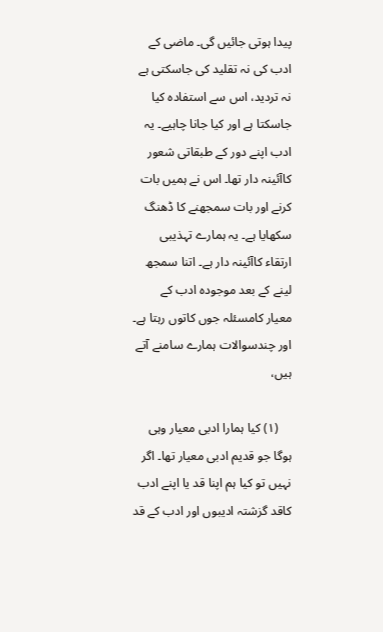پیدا ہوتی جائیں گی۔ ماضی کے ادب کی نہ تقلید کی جاسکتی ہے نہ تردید، اس سے استفادہ کیا جاسکتا ہے اور کیا جانا چاہیے۔ یہ ادب اپنے دور کے طبقاتی شعور کاآئینہ دار تھا۔ اس نے ہمیں بات کرنے اور بات سمجھنے کا ڈھنگ سکھایا ہے۔ یہ ہمارے تہذیبی ارتقاء کاآئینہ دار ہے۔ اتنا سمجھ لینے کے بعد موجودہ ادب کے معیار کامسئلہ جوں کاتوں رہتا ہے۔ اور چندسوالات ہمارے سامنے آتے ہیں،

    (۱) کیا ہمارا ادبی معیار وہی ہوگا جو قدیم ادبی معیار تھا۔ اگر نہیں تو کیا ہم اپنا قد یا اپنے ادب کاقد گزشتہ ادیبوں اور ادب کے قد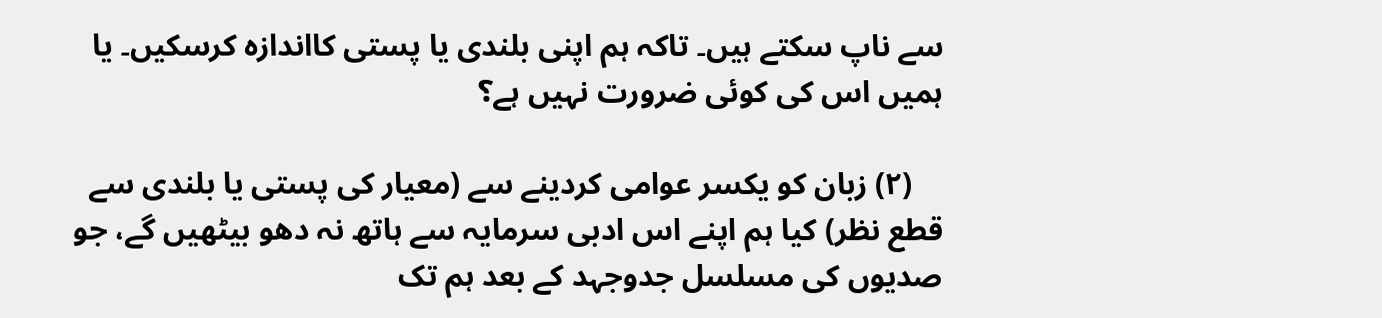سے ناپ سکتے ہیں۔ تاکہ ہم اپنی بلندی یا پستی کااندازہ کرسکیں۔ یا ہمیں اس کی کوئی ضرورت نہیں ہے؟

    (۲) زبان کو یکسر عوامی کردینے سے (معیار کی پستی یا بلندی سے قطع نظر) کیا ہم اپنے اس ادبی سرمایہ سے ہاتھ نہ دھو بیٹھیں گے، جو صدیوں کی مسلسل جدوجہد کے بعد ہم تک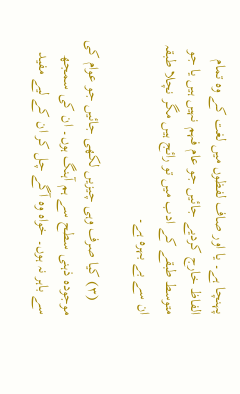پہنچا ہے۔ یا اور صاف لفظوں میں لغت کے وہ تمام الفاظ خارج کردیے جائیں جو عام فہم نہیں ہیں یا جو متوسط طبقے کے ادب میں تو رائج ہیں مگر نچلا طبقہ ان سے بے بہرہ ہے۔

    (۳) کیا صرف وہی چیزیں لکھی جائیں جو عوام کی موجودہ ذہنی سطح سے ہم آہنگ ہوں۔ ان کی سمجھ سے باہر نہ ہوں۔ خواہ وہ آگے چل کر ان کے لیے مفید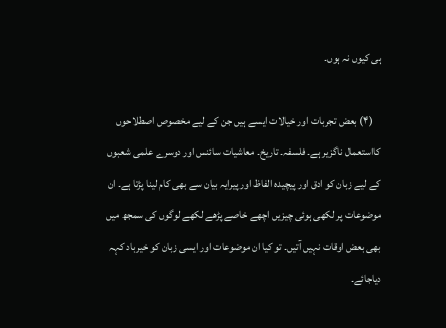ہی کیوں نہ ہوں۔

    (۴) بعض تجربات اور خیالات ایسے ہیں جن کے لیے مخصوص اصطلاحوں کااستعمال ناگزیر ہے۔ فلسفہ۔ تاریخ۔ معاشیات سائنس اور دوسرے علمی شعبوں کے لیے زبان کو ادق اور پیچیدہ الفاظ اور پیرایہ بیان سے بھی کام لینا پڑتا ہے۔ ان موضوعات پر لکھی ہوئی چیزیں اچھے خاصے پڑھے لکھے لوگوں کی سمجھ میں بھی بعض اوقات نہیں آتیں۔ تو کیا ان موضوعات اور ایسی زبان کو خیرباد کہہ دیاجائے۔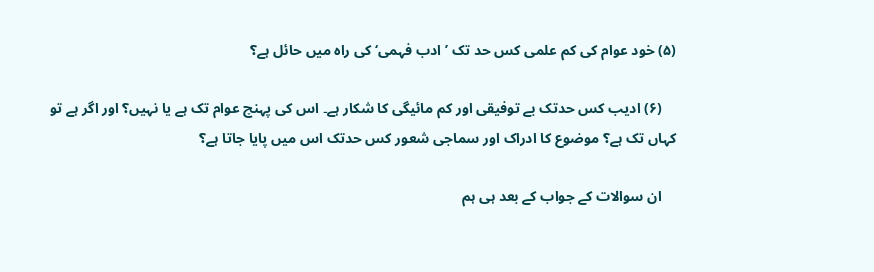(۵) خود عوام کی کم علمی کس حد تک ’ادب فہمی‘ کی راہ میں حائل ہے؟

    (۶) ادیب کس حدتک بے توفیقی اور کم مائیگی کا شکار ہے۔ اس کی پہنچ عوام تک ہے یا نہیں؟ اور اگر ہے تو کہاں تک ہے؟ موضوع کا ادراک اور سماجی شعور کس حدتک اس میں پایا جاتا ہے؟

    ان سوالات کے جواب کے بعد ہی ہم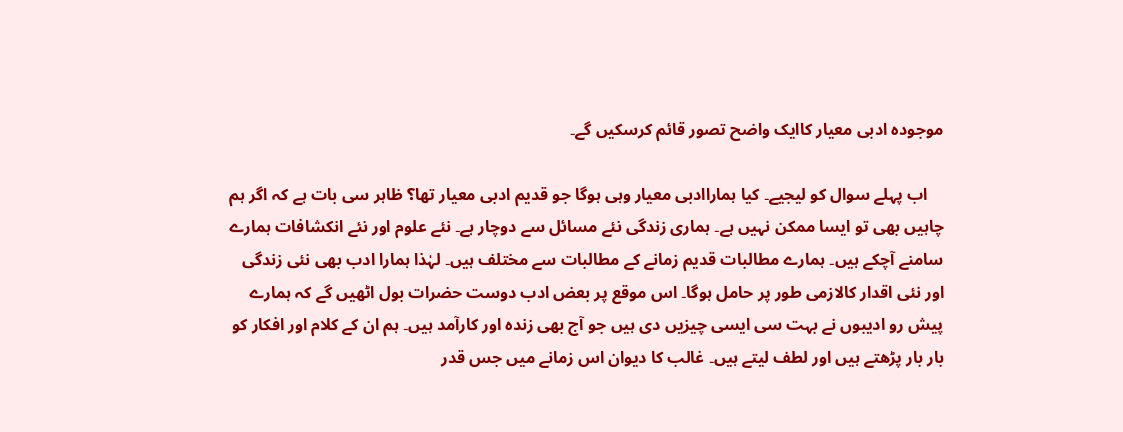موجودہ ادبی معیار کاایک واضح تصور قائم کرسکیں گے۔

    اب پہلے سوال کو لیجیے۔ کیا ہماراادبی معیار وہی ہوگا جو قدیم ادبی معیار تھا؟ ظاہر سی بات ہے کہ اگر ہم چاہیں بھی تو ایسا ممکن نہیں ہے۔ ہماری زندگی نئے مسائل سے دوچار ہے۔ نئے علوم اور نئے انکشافات ہمارے سامنے آچکے ہیں۔ ہمارے مطالبات قدیم زمانے کے مطالبات سے مختلف ہیں۔ لہٰذا ہمارا ادب بھی نئی زندگی اور نئی اقدار کالازمی طور پر حامل ہوگا۔ اس موقع پر بعض ادب دوست حضرات بول اٹھیں گے کہ ہمارے پیش رو ادیبوں نے بہت سی ایسی چیزیں دی ہیں جو آج بھی زندہ اور کارآمد ہیں۔ ہم ان کے کلام اور افکار کو بار بار پڑھتے ہیں اور لطف لیتے ہیں۔ غالب کا دیوان اس زمانے میں جس قدر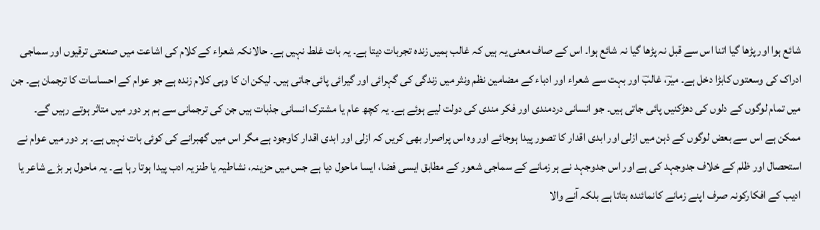شائع ہوا اور پڑھا گیا اتنا اس سے قبل نہ پڑھا گیا نہ شائع ہوا۔ اس کے صاف معنی یہ ہیں کہ غالب ہمیں زندہ تجربات دیتا ہے۔ یہ بات غلط نہیں ہے۔ حالانکہ شعراء کے کلام کی اشاعت میں صنعتی ترقیوں اور سماجی ادراک کی وسعتوں کابڑا دخل ہے۔ میرؔ، غالبؔ اور بہت سے شعراء اور ادباء کے مضامین نظم ونثر میں زندگی کی گہرائی اور گیرائی پائی جاتی ہیں۔ لیکن ان کا وہی کلام زندہ ہے جو عوام کے احساسات کا ترجمان ہے۔ جن میں تمام لوگوں کے دلوں کی دھڑکنیں پائی جاتی ہیں۔ جو انسانی دردمندی اور فکر مندی کی دولت لیے ہوئے ہے۔ یہ کچھ عام یا مشترک انسانی جذبات ہیں جن کی ترجمانی سے ہم ہر دور میں متاثر ہوتے رہیں گے۔ ممکن ہے اس سے بعض لوگوں کے ذہن میں ازلی اور ابدی اقدار کا تصور پیدا ہوجائے اور وہ اس پراصرار بھی کریں کہ ازلی اور ابدی اقدار کاوجود ہے مگر اس میں گھبرانے کی کوئی بات نہیں ہے۔ ہر دور میں عوام نے استحصال اور ظلم کے خلاف جدوجہد کی ہے اور اس جدوجہد نے ہر زمانے کے سماجی شعور کے مطابق ایسی فضا، ایسا ماحول دیا ہے جس میں حزینہ، نشاطیہ یا طنزیہ ادب پیدا ہوتا رہا ہے۔ یہ ماحول ہر بڑے شاعر یا ادیب کے افکارکونہ صرف اپنے زمانے کانمائندہ بتاتا ہے بلکہ آنے والا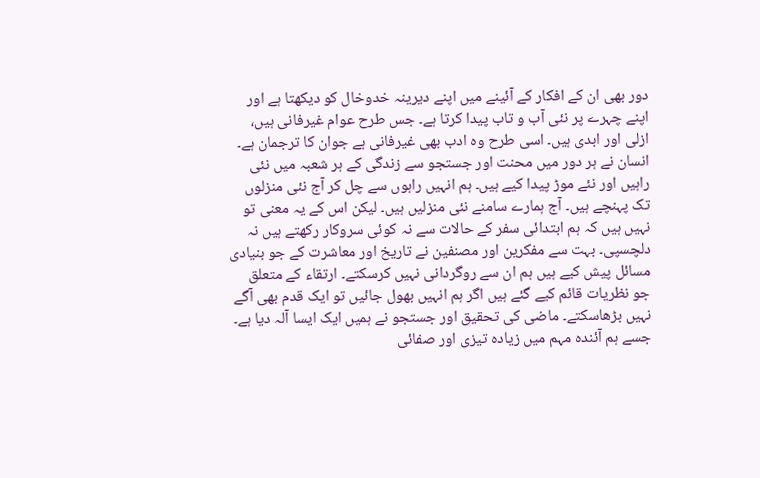دور بھی ان کے افکار کے آئینے میں اپنے دیرینہ خدوخال کو دیکھتا ہے اور اپنے چہرے پر نئی آب و تاب پیدا کرتا ہے۔ جس طرح عوام غیرفانی ہیں، ازلی اور ابدی ہیں۔ اسی طرح وہ ادب بھی غیرفانی ہے جوان کا ترجمان ہے۔ انسان نے ہر دور میں محنت اور جستجو سے زندگی کے ہر شعبہ میں نئی راہیں اور نئے موڑ پیدا کیے ہیں۔ ہم انہیں راہوں سے چل کر آج نئی منزلوں تک پہنچے ہیں۔ آج ہمارے سامنے نئی منزلیں ہیں۔ لیکن اس کے یہ معنی تو نہیں ہیں کہ ہم ابتدائی سفر کے حالات سے نہ کوئی سروکار رکھتے ہیں نہ دلچسپی۔ بہت سے مفکرین اور مصنفین نے تاریخ اور معاشرت کے جو بنیادی مسائل پیش کیے ہیں ہم ان سے روگردانی نہیں کرسکتے۔ ارتقاء کے متعلق جو نظریات قائم کیے گئے ہیں اگر ہم انہیں بھول جائیں تو ایک قدم بھی آگے نہیں بڑھاسکتے۔ ماضی کی تحقیق اور جستجو نے ہمیں ایک ایسا آلہ دیا ہے۔ جسے ہم آئندہ مہم میں زیادہ تیزی اور صفائی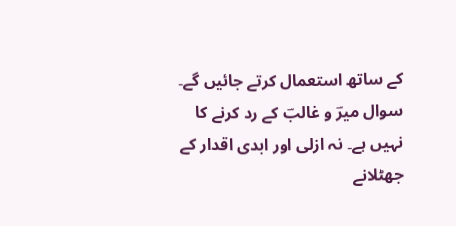کے ساتھ استعمال کرتے جائیں گے۔ سوال میرؔ و غالبؔ کے رد کرنے کا نہیں ہے۔ نہ ازلی اور ابدی اقدار کے جھٹلانے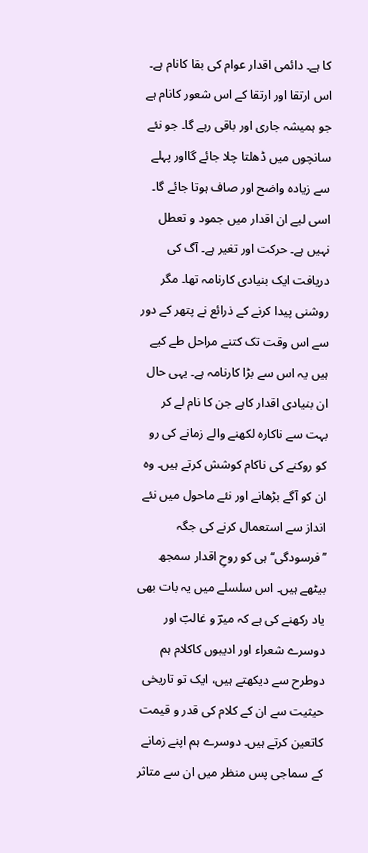کا ہے۔ دائمی اقدار عوام کی بقا کانام ہے۔ اس ارتقا اور ارتقا کے اس شعور کانام ہے جو ہمیشہ جاری اور باقی رہے گا۔ جو نئے سانچوں میں ڈھلتا چلا جائے گااور پہلے سے زیادہ واضح اور صاف ہوتا جائے گا۔ اسی لیے ان اقدار میں جمود و تعطل نہیں ہے۔ حرکت اور تغیر ہے۔ آگ کی دریافت ایک بنیادی کارنامہ تھا۔ مگر روشنی پیدا کرنے کے ذرائع نے پتھر کے دور سے اس وقت تک کتنے مراحل طے کیے ہیں یہ اس سے بڑا کارنامہ ہے۔ یہی حال ان بنیادی اقدار کاہے جن کا نام لے کر بہت سے ناکارہ لکھنے والے زمانے کی رو کو روکنے کی ناکام کوشش کرتے ہیں۔ وہ ان کو آگے بڑھانے اور نئے ماحول میں نئے انداز سے استعمال کرنے کی جگہ ’’فرسودگی‘‘ ہی کو روحِ اقدار سمجھ بیٹھے ہیں۔ اس سلسلے میں یہ بات بھی یاد رکھنے کی ہے کہ میرؔ و غالبؔ اور دوسرے شعراء اور ادیبوں کاکلام ہم دوطرح سے دیکھتے ہیں، ایک تو تاریخی حیثیت سے ان کے کلام کی قدر و قیمت کاتعین کرتے ہیں۔ دوسرے ہم اپنے زمانے کے سماجی پس منظر میں ان سے متاثر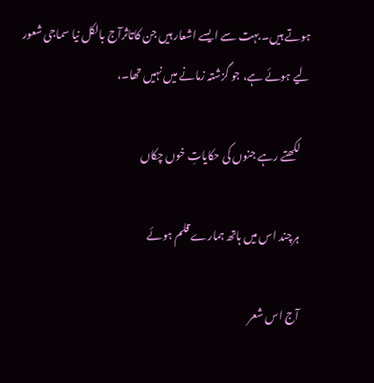ہوتے ہیں۔ بہت سے ایسے اشعار ہیں جن کاتاثرآج بالکل نیا سماجی شعور لیے ہوئے ہے، جو گزشتہ زمانے میں نہیں تھا۔،

    لکھتے رہے جنوں کی حکایاتِ خوں چکاں

    ہرچند اس میں ہاتھ ہمارے قلم ہوئے

    آج اس شعر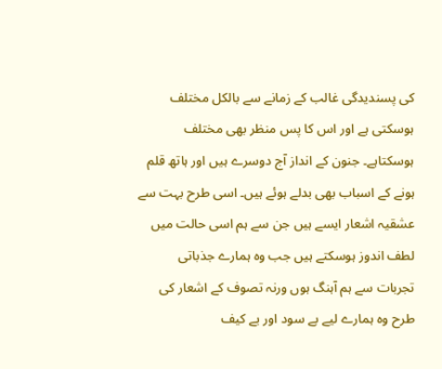کی پسندیدگی غالب کے زمانے سے بالکل مختلف ہوسکتی ہے اور اس کا پس منظر بھی مختلف ہوسکتاہے۔ جنون کے انداز آج دوسرے ہیں اور ہاتھ قلم ہونے کے اسباب بھی بدلے ہوئے ہیں۔ اسی طرح بہت سے عشقیہ اشعار ایسے ہیں جن سے ہم اسی حالت میں لطف اندوز ہوسکتے ہیں جب وہ ہمارے جذباتی تجربات سے ہم آہنگ ہوں ورنہ تصوف کے اشعار کی طرح وہ ہمارے لیے بے سود اور بے کیف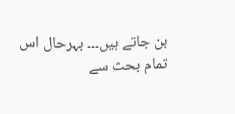بن جاتے ہیں۔۔۔ بہرحال اس تمام بحث سے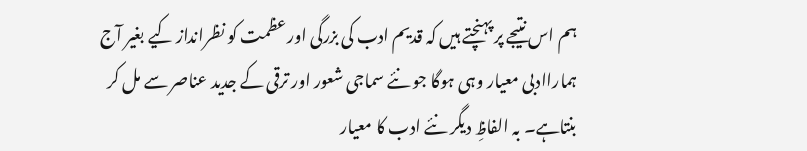ہم اس نتیجے پر پہنچتے ہیں کہ قدیم ادب کی بزرگی اور عظمت کو نظرانداز کیے بغیر آج ہماراادبی معیار وہی ہوگا جو نئے سماجی شعور اور ترقی کے جدید عناصر سے مل کر بنتاہے۔ بہ الفاظِ دیگر نئے ادب کا معیار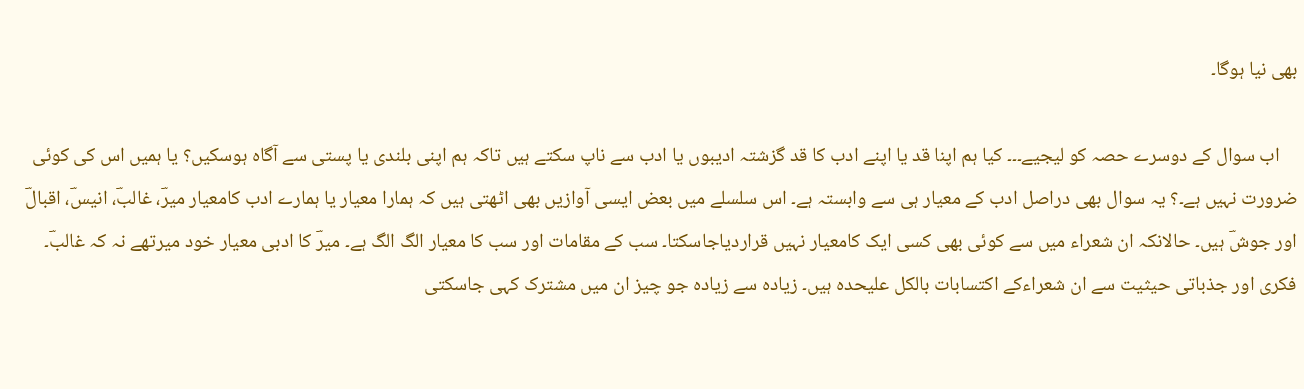بھی نیا ہوگا۔

    اب سوال کے دوسرے حصہ کو لیجیے۔۔۔ کیا ہم اپنا قد یا اپنے ادب کا قد گزشتہ ادیبوں یا ادب سے ناپ سکتے ہیں تاکہ ہم اپنی بلندی یا پستی سے آگاہ ہوسکیں؟ یا ہمیں اس کی کوئی ضرورت نہیں ہے۔؟ یہ سوال بھی دراصل ادب کے معیار ہی سے وابستہ ہے۔ اس سلسلے میں بعض ایسی آوازیں بھی اٹھتی ہیں کہ ہمارا معیار یا ہمارے ادب کامعیار میرؔ، غالبؔ، انیسؔ، اقبالؔ اور جوشؔ ہیں۔ حالانکہ ان شعراء میں سے کوئی بھی کسی ایک کامعیار نہیں قراردیاجاسکتا۔ سب کے مقامات اور سب کا معیار الگ الگ ہے۔ میرؔ کا ادبی معیار خود میرتھے نہ کہ غالبؔ۔ فکری اور جذباتی حیثیت سے ان شعراءکے اکتسابات بالکل علیحدہ ہیں۔ زیادہ سے زیادہ جو چیز ان میں مشترک کہی جاسکتی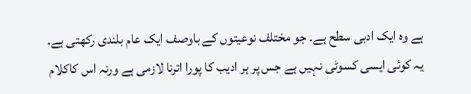ہے وہ ایک ادبی سطح ہے۔ جو مختلف نوعیتوں کے باوصف ایک عام بلندی رکھتی ہے۔ یہ کوئی ایسی کسوٹی نہیں ہے جس پر ہر ادیب کا پورا اترنا لازمی ہے ورنہ اس کاکلام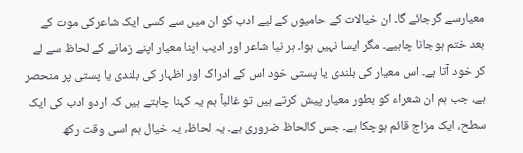معیارسے گرجائے گا۔ ان خیالات کے حامیوں کے لیے ادب کو ان میں سے کسی ایک شاعرکی موت کے بعد ختم ہوجانا چاہیے۔ مگر ایسا نہیں ہوا۔ ہر نیا شاعر اور ادیب اپنا معیار اپنے زمانے کے لحاظ سے لے کر خود آتا ہے۔ اس معیار کی بلندی یا پستی خود اس کے ادراک اور اظہار کی بلندی یا پستی پر منحصر ہے، جب ہم ان شعراء کو بطور معیار پیش کرتے ہیں تو غالباً ہم یہ کہنا چاہتے ہیں کہ اردو ادب کی ایک سطح، ایک مزاج قائم ہوچکا ہے۔ جس کالحاظ ضروری ہے۔ یہ لحاظ، یہ خیال ہم اسی وقت رکھ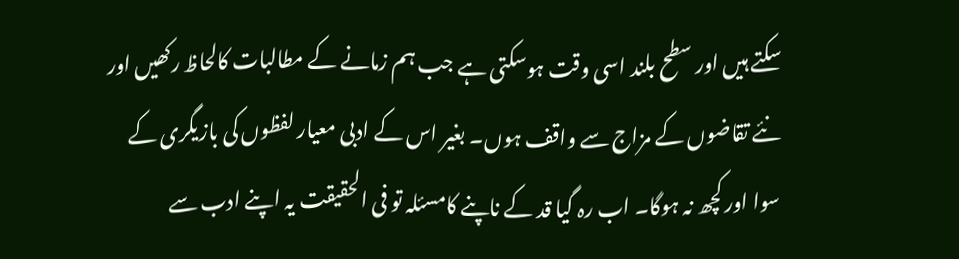سکتے ہیں اور سطح بلند اسی وقت ہوسکتی ہے جب ہم زمانے کے مطالبات کالحاظ رکھیں اور نئے تقاضوں کے مزاج سے واقف ہوں۔ بغیر اس کے ادبی معیار لفظوں کی بازیگری کے سوا اور کچھ نہ ہوگا۔ اب رہ گیا قد کے ناپنے کامسئلہ تو فی الحقیقت یہ اپنے ادب سے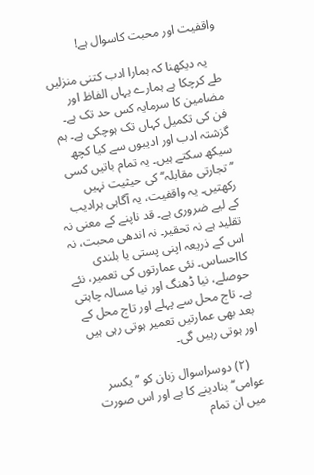واقفیت اور محبت کاسوال ہے!

    یہ دیکھنا کہ ہمارا ادب کتنی منزلیں طے کرچکا ہے ہمارے یہاں الفاظ اور مضامین کا سرمایہ کس حد تک ہے۔ فن کی تکمیل کہاں تک ہوچکی ہے۔ ہم گزشتہ ادب اور ادیبوں سے کیا کچھ سیکھ سکتے ہیں۔ یہ تمام باتیں کسی ’’تجارتی مقابلہ‘‘ کی حیثیت نہیں رکھتیں۔ یہ واقفیت، یہ آگاہی ہرادیب کے لیے ضروری ہے۔ قد ناپنے کے معنی نہ تقلید ہے نہ تحقیر۔ نہ اندھی محبت، نہ اس کے ذریعہ اپنی پستی یا بلندی کااحساس۔ نئی عمارتوں کی تعمیر، نئے حوصلے، نیا ڈھنگ اور نیا مسالہ چاہتی ہے۔ تاج محل سے پہلے اور تاج محل کے بعد بھی عمارتیں تعمیر ہوتی رہی ہیں اور ہوتی رہیں گی۔

    (۲) دوسراسوال زبان کو ’’یکسر عوامی‘‘ بنادینے کا ہے اور اس صورت میں ان تمام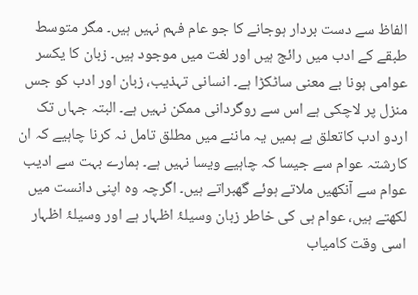الفاظ سے دست بردار ہوجانے کا جو عام فہم نہیں ہیں۔ مگر متوسط طبقے کے ادب میں رائج ہیں اور لغت میں موجود ہیں۔ زبان کا یکسر عوامی ہونا بے معنی ساٹکڑا ہے۔ انسانی تہذیب، زبان اور ادب کو جس منزل پر لاچکی ہے اس سے روگردانی ممکن نہیں ہے۔ البتہ جہاں تک اردو ادب کاتعلق ہے ہمیں یہ ماننے میں مطلق تامل نہ کرنا چاہیے کہ ان کارشتہ عوام سے جیسا کہ چاہیے ویسا نہیں ہے۔ ہمارے بہت سے ادیب عوام سے آنکھیں ملاتے ہوئے گھبراتے ہیں۔ اگرچہ وہ اپنی دانست میں لکھتے ہیں، عوام ہی کی خاطر زبان وسیلۂ اظہار ہے اور وسیلۂ اظہار اسی وقت کامیاب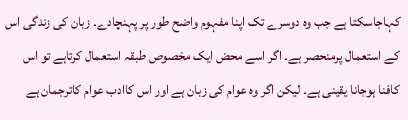کہاجاسکتا ہے جب وہ دوسرے تک اپنا مفہوم واضح طور پر پہنچادے۔ زبان کی زندگی اس کے استعمال پرمنحصر ہے۔ اگر اسے محض ایک مخصوص طبقہ استعمال کرتاہے تو اس کافنا ہوجانا یقینی ہے۔ لیکن اگر وہ عوام کی زبان ہے اور اس کاادب عوام کاترجمان ہے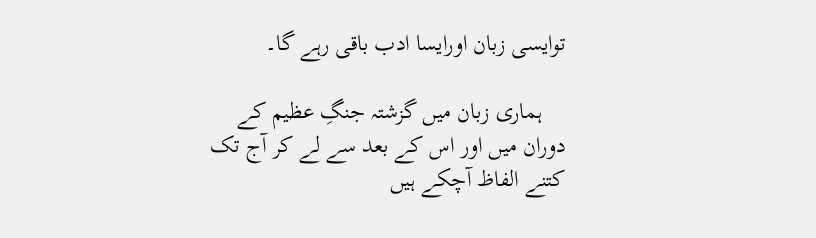توایسی زبان اورایسا ادب باقی رہے گا۔

    ہماری زبان میں گزشتہ جنگِ عظیم کے دوران میں اور اس کے بعد سے لے کر آج تک کتنے الفاظ آچکے ہیں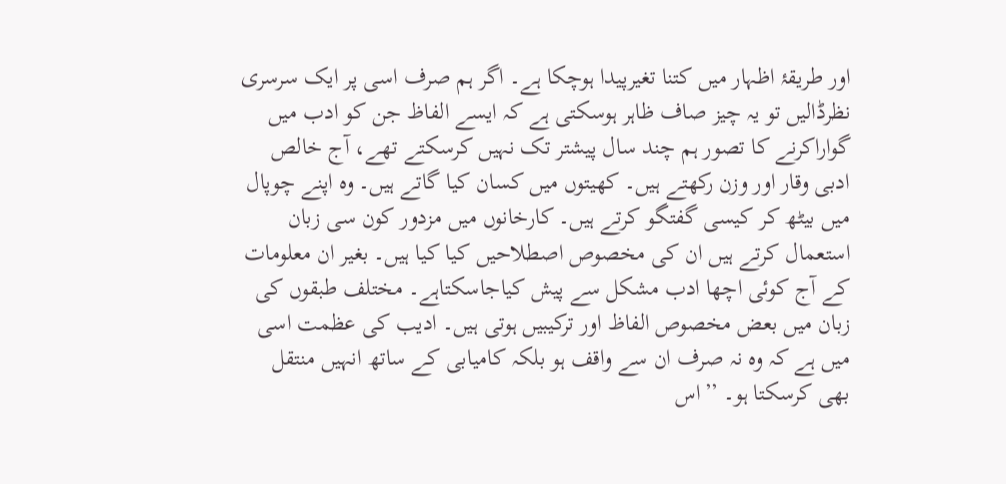اور طریقۂ اظہار میں کتنا تغیرپیدا ہوچکا ہے۔ اگر ہم صرف اسی پر ایک سرسری نظرڈالیں تو یہ چیز صاف ظاہر ہوسکتی ہے کہ ایسے الفاظ جن کو ادب میں گواراکرنے کا تصور ہم چند سال پیشتر تک نہیں کرسکتے تھے، آج خالص ادبی وقار اور وزن رکھتے ہیں۔ کھیتوں میں کسان کیا گاتے ہیں۔ وہ اپنے چوپال میں بیٹھ کر کیسی گفتگو کرتے ہیں۔ کارخانوں میں مزدور کون سی زبان استعمال کرتے ہیں ان کی مخصوص اصطلاحیں کیا کیا ہیں۔ بغیر ان معلومات کے آج کوئی اچھا ادب مشکل سے پیش کیاجاسکتاہے۔ مختلف طبقوں کی زبان میں بعض مخصوص الفاظ اور ترکیبیں ہوتی ہیں۔ ادیب کی عظمت اسی میں ہے کہ وہ نہ صرف ان سے واقف ہو بلکہ کامیابی کے ساتھ انہیں منتقل بھی کرسکتا ہو۔ ’’اس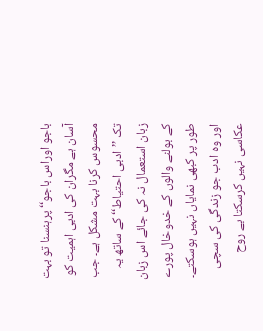باجو اوراس باجو‘‘ پرہنسنا تو بہت آسان ہے مگران کی ادبی اہمیت کو محسوس کرنا بہت مشکل ہے۔ جب تک ’’ادبی احتیاط‘‘ کے ساتھ یہ زبان استعمال نہ کی جائے اس زبان کے بولنے والوں کے خدوخال پورے طور پر کبھی نمایاں نہیں ہوسکتے۔ اور وہ ادب جو زندگی کی سچی عکاسی نہیں کرسکتا بے روح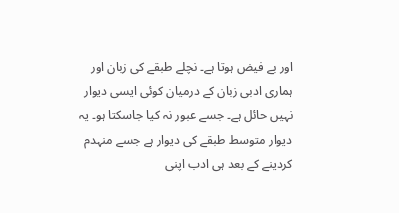اور بے فیض ہوتا ہے۔ نچلے طبقے کی زبان اور ہماری ادبی زبان کے درمیان کوئی ایسی دیوار نہیں حائل ہے۔ جسے عبور نہ کیا جاسکتا ہو۔ یہ دیوار متوسط طبقے کی دیوار ہے جسے منہدم کردینے کے بعد ہی ادب اپنی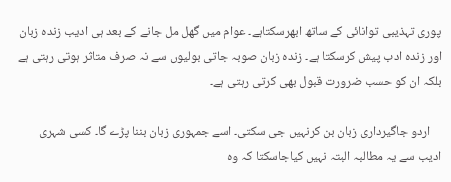پوری تہذیبی توانائی کے ساتھ ابھرسکتاہے۔ عوام میں گھل مل جانے کے بعد ہی ادیب زندہ زبان اور زندہ ادب پیش کرسکتا ہے۔ زندہ زبان صوبہ جاتی بولیوں سے نہ صرف متاثر ہوتی رہتی ہے بلکہ ان کو حسب ضرورت قبول بھی کرتی رہتی ہے۔

    اردو جاگیرداری زبان بن کرنہیں جی سکتی۔ اسے جمہوری زبان بننا پڑے گا۔ کسی شہری ادیب سے یہ مطالبہ البتہ نہیں کیاجاسکتا کہ وہ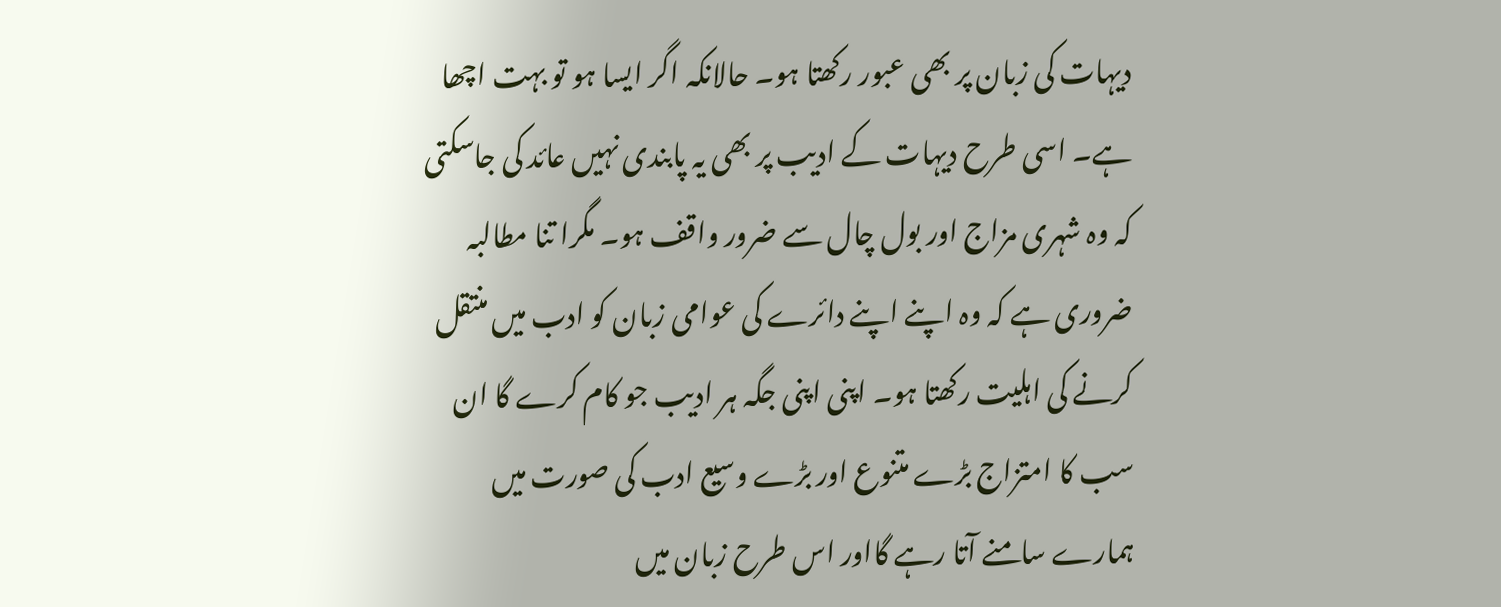دیہات کی زبان پر بھی عبور رکھتا ہو۔ حالانکہ اگر ایسا ہو تو بہت اچھا ہے۔ اسی طرح دیہات کے ادیب پر بھی یہ پابندی نہیں عائد کی جاسکتی کہ وہ شہری مزاج اور بول چال سے ضرور واقف ہو۔ مگرا تنا مطالبہ ضروری ہے کہ وہ اپنے اپنے دائرے کی عوامی زبان کو ادب میں منتقل کرنے کی اہلیت رکھتا ہو۔ اپنی اپنی جگہ ہر ادیب جو کام کرے گا ان سب کا امتزاج بڑے متنوع اور بڑے وسیع ادب کی صورت میں ہمارے سامنے آتا رہے گااور اس طرح زبان میں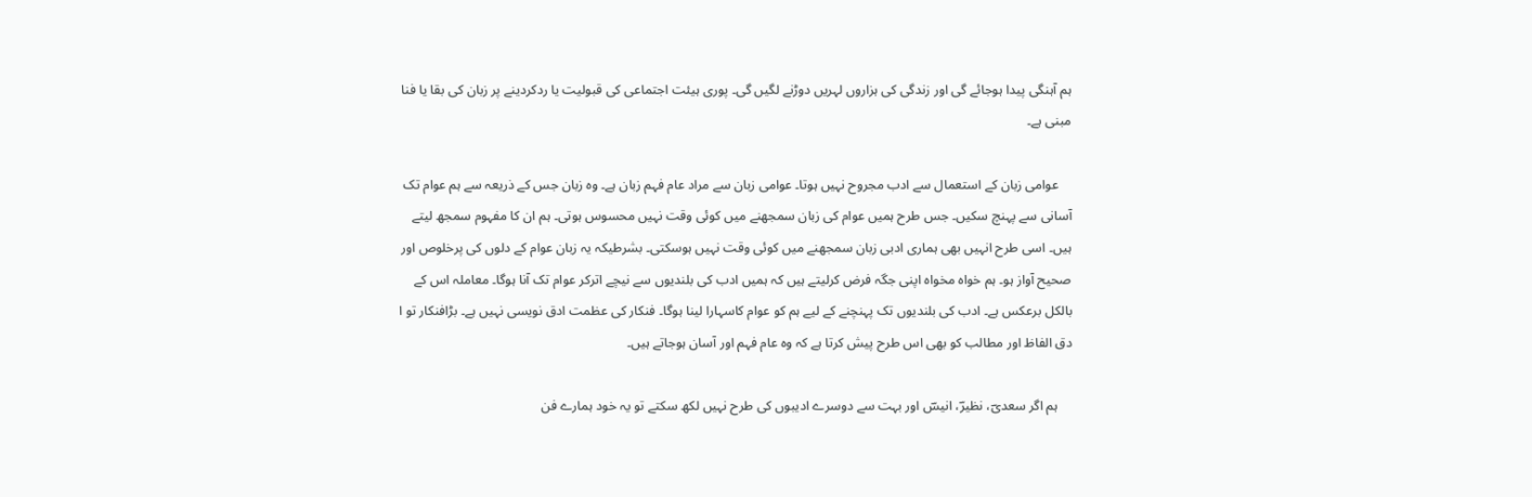ہم آہنگی پیدا ہوجائے گی اور زندگی کی ہزاروں لہریں دوڑنے لگیں گی۔ پوری ہیئت اجتماعی کی قبولیت یا ردکردینے پر زبان کی بقا یا فنا مبنی ہے۔

    عوامی زبان کے استعمال سے ادب مجروح نہیں ہوتا۔ عوامی زبان سے مراد عام فہم زبان ہے۔ وہ زبان جس کے ذریعہ سے ہم عوام تک آسانی سے پہنچ سکیں۔ جس طرح ہمیں عوام کی زبان سمجھنے میں کوئی وقت نہیں محسوس ہوتی۔ ہم ان کا مفہوم سمجھ لیتے ہیں۔ اسی طرح انہیں بھی ہماری ادبی زبان سمجھنے میں کوئی وقت نہیں ہوسکتی۔ بشرطیکہ یہ زبان عوام کے دلوں کی پرخلوص اور صحیح آواز ہو۔ ہم خواہ مخواہ اپنی جگہ فرض کرلیتے ہیں کہ ہمیں ادب کی بلندیوں سے نیچے اترکر عوام تک آنا ہوگا۔ معاملہ اس کے بالکل برعکس ہے۔ ادب کی بلندیوں تک پہنچنے کے لیے ہم کو عوام کاسہارا لینا ہوگا۔ فنکار کی عظمت ادق نویسی نہیں ہے۔ بڑافنکار تو ا دق الفاظ اور مطالب کو بھی اس طرح پیش کرتا ہے کہ وہ عام فہم اور آسان ہوجاتے ہیں۔

    ہم اگر سعدیؔ، نظیرؔ، انیسؔ اور بہت سے دوسرے ادیبوں کی طرح نہیں لکھ سکتے تو یہ خود ہمارے فن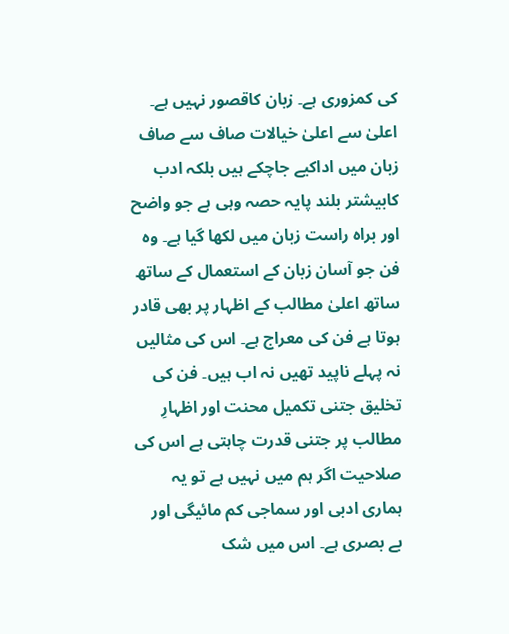کی کمزوری ہے۔ زبان کاقصور نہیں ہے۔ اعلیٰ سے اعلیٰ خیالات صاف سے صاف زبان میں اداکیے جاچکے ہیں بلکہ ادب کابیشتر بلند پایہ حصہ وہی ہے جو واضح اور براہ راست زبان میں لکھا گیا ہے۔ وہ فن جو آسان زبان کے استعمال کے ساتھ ساتھ اعلیٰ مطالب کے اظہار پر بھی قادر ہوتا ہے فن کی معراج ہے۔ اس کی مثالیں نہ پہلے ناپید تھیں نہ اب ہیں۔ فن کی تخلیق جتنی تکمیل محنت اور اظہارِ مطالب پر جتنی قدرت چاہتی ہے اس کی صلاحیت اگر ہم میں نہیں ہے تو یہ ہماری ادبی اور سماجی کم مائیگی اور بے بصری ہے۔ اس میں شک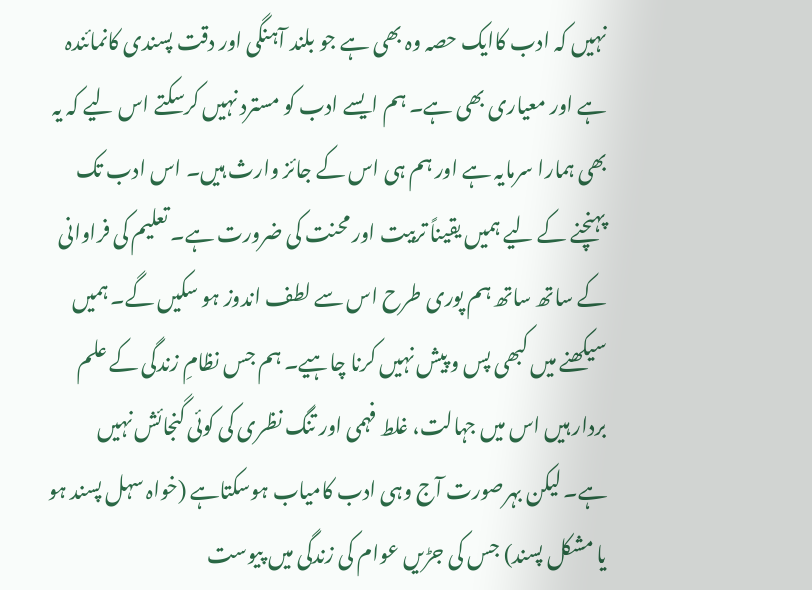نہیں کہ ادب کاایک حصہ وہ بھی ہے جو بلند آہنگی اور دقت پسندی کانمائندہ ہے اور معیاری بھی ہے۔ ہم ایسے ادب کو مسترد نہیں کرسکتے اس لیے کہ یہ بھی ہمارا سرمایہ ہے اور ہم ہی اس کے جائز وارث ہیں۔ اس ادب تک پہنچنے کے لیے ہمیں یقیناً تربیت اور محنت کی ضرورت ہے۔ تعلیم کی فراوانی کے ساتھ ساتھ ہم پوری طرح اس سے لطف اندوز ہو سکیں گے۔ ہمیں سیکھنے میں کبھی پس و پیش نہیں کرنا چاہیے۔ ہم جس نظامِ زندگی کے علم بردار ہیں اس میں جہالت، غلط فہمی اور تنگ نظری کی کوئی گنجائش نہیں ہے۔ لیکن بہرصورت آج وہی ادب کامیاب ہوسکتاہے (خواہ سہل پسند ہو یا مشکل پسند) جس کی جڑیں عوام کی زندگی میں پیوست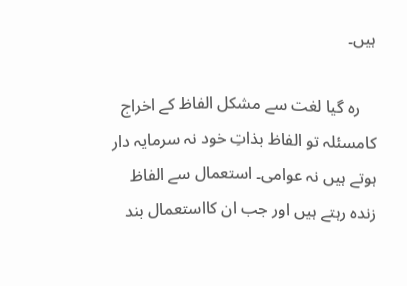ہیں۔

    رہ گیا لغت سے مشکل الفاظ کے اخراج کامسئلہ تو الفاظ بذاتِ خود نہ سرمایہ دار ہوتے ہیں نہ عوامی۔ استعمال سے الفاظ زندہ رہتے ہیں اور جب ان کااستعمال بند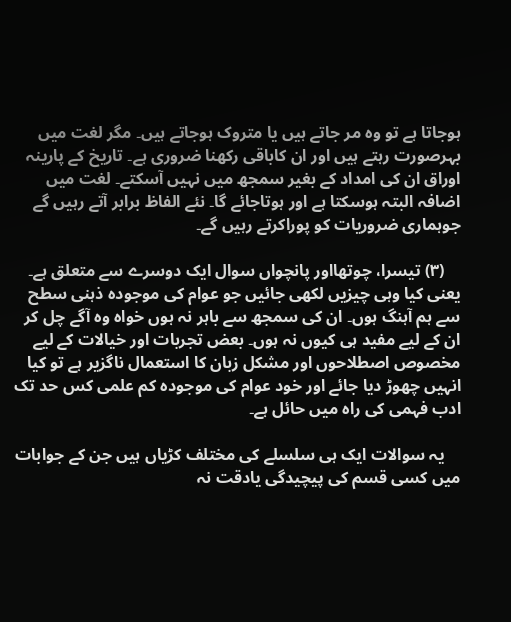ہوجاتا ہے تو وہ مر جاتے ہیں یا متروک ہوجاتے ہیں۔ مگر لغت میں بہرصورت رہتے ہیں اور ان کاباقی رکھنا ضروری ہے۔ تاریخ کے پارینہ اوراق ان کی امداد کے بغیر سمجھ میں نہیں آسکتے۔ لغت میں اضافہ البتہ ہوسکتا ہے اور ہوتاجائے گا۔ نئے الفاظ برابر آتے رہیں گے جوہماری ضروریات کو پوراکرتے رہیں گے۔

    (۳) تیسرا، چوتھااور پانچواں سوال ایک دوسرے سے متعلق ہے۔ یعنی کیا وہی چیزیں لکھی جائیں جو عوام کی موجودہ ذہنی سطح سے ہم آہنگ ہوں۔ ان کی سمجھ سے باہر نہ ہوں خواہ وہ آگے چل کر ان کے لیے مفید ہی کیوں نہ ہوں۔ بعض تجربات اور خیالات کے لیے مخصوص اصطلاحوں اور مشکل زبان کا استعمال ناگزیر ہے تو کیا انہیں چھوڑ دیا جائے اور خود عوام کی موجودہ کم علمی کس حد تک ادب فہمی کی راہ میں حائل ہے۔

    یہ سوالات ایک ہی سلسلے کی مختلف کڑیاں ہیں جن کے جوابات میں کسی قسم کی پیچیدگی یادقت نہ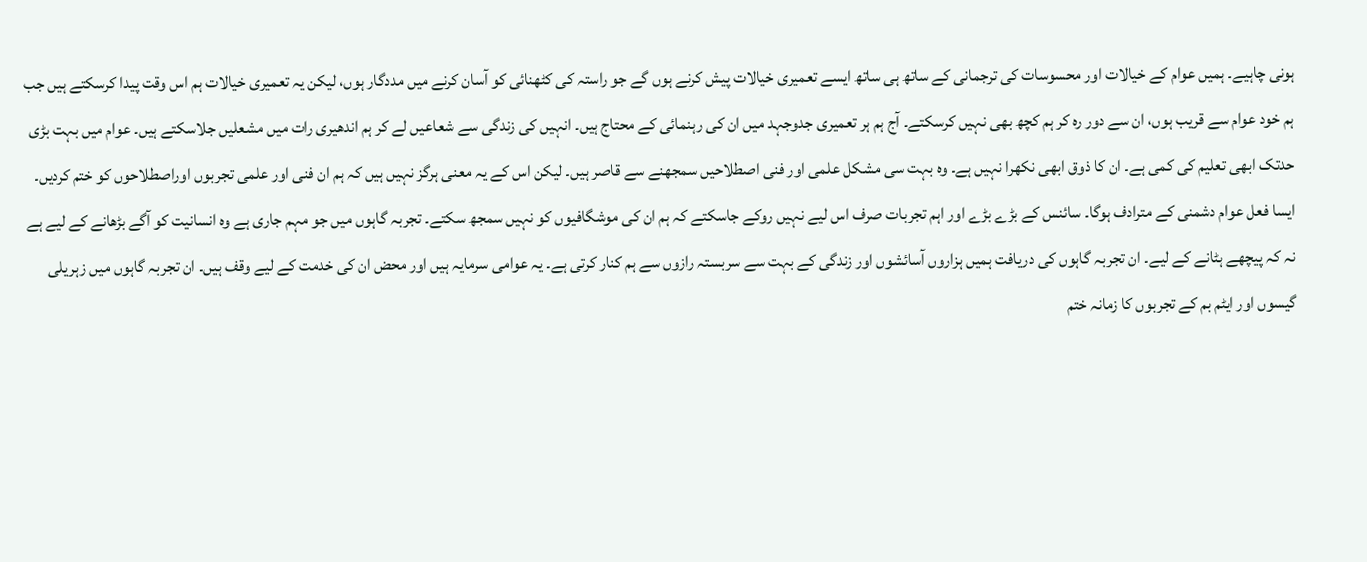ہونی چاہیے۔ ہمیں عوام کے خیالات اور محسوسات کی ترجمانی کے ساتھ ہی ساتھ ایسے تعمیری خیالات پیش کرنے ہوں گے جو راستہ کی کٹھنائی کو آسان کرنے میں مددگار ہوں، لیکن یہ تعمیری خیالات ہم اس وقت پیدا کرسکتے ہیں جب ہم خود عوام سے قریب ہوں، ان سے دور رہ کر ہم کچھ بھی نہیں کرسکتے۔ آج ہم ہر تعمیری جدوجہد میں ان کی رہنمائی کے محتاج ہیں۔ انہیں کی زندگی سے شعاعیں لے کر ہم اندھیری رات میں مشعلیں جلاسکتے ہیں۔ عوام میں بہت بڑی حدتک ابھی تعلیم کی کمی ہے۔ ان کا ذوق ابھی نکھرا نہیں ہے۔ وہ بہت سی مشکل علمی اور فنی اصطلاحیں سمجھنے سے قاصر ہیں۔ لیکن اس کے یہ معنی ہرگز نہیں ہیں کہ ہم ان فنی اور علمی تجربوں اوراصطلاحوں کو ختم کردیں۔ ایسا فعل عوام دشمنی کے مترادف ہوگا۔ سائنس کے بڑے بڑے اور اہم تجربات صرف اس لیے نہیں روکے جاسکتے کہ ہم ان کی موشگافیوں کو نہیں سمجھ سکتے۔ تجربہ گاہوں میں جو مہم جاری ہے وہ انسانیت کو آگے بڑھانے کے لیے ہے نہ کہ پیچھے ہٹانے کے لیے۔ ان تجربہ گاہوں کی دریافت ہمیں ہزاروں آسائشوں اور زندگی کے بہت سے سربستہ رازوں سے ہم کنار کرتی ہے۔ یہ عوامی سرمایہ ہیں اور محض ان کی خدمت کے لیے وقف ہیں۔ ان تجربہ گاہوں میں زہریلی گیسوں اور ایٹم بم کے تجربوں کا زمانہ ختم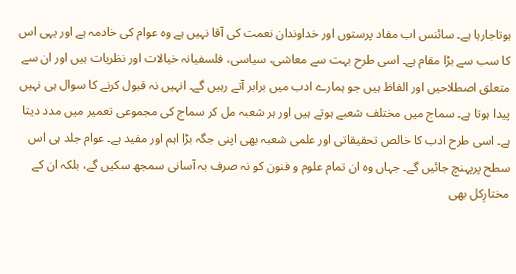ہوتاجارہا ہے۔ سائنس اب مفاد پرستوں اور خداوندان نعمت کی آقا نہیں ہے وہ عوام کی خادمہ ہے اور یہی اس کا سب سے بڑا مقام ہے۔ اسی طرح بہت سے معاشی، سیاسی، فلسفیانہ خیالات اور نظریات ہیں اور ان سے متعلق اصطلاحیں اور الفاظ ہیں جو ہمارے ادب میں برابر آتے رہیں گے۔ انہیں نہ قبول کرنے کا سوال ہی نہیں پیدا ہوتا ہے۔ سماج میں مختلف شعبے ہوتے ہیں اور ہر شعبہ مل کر سماج کی مجموعی تعمیر میں مدد دیتا ہے۔ اسی طرح ادب کا خالص تحقیقاتی اور علمی شعبہ بھی اپنی جگہ بڑا اہم اور مفید ہے۔ عوام جلد ہی اس سطح پرپہنچ جائیں گے۔ جہاں وہ ان تمام علوم و فنون کو نہ صرف بہ آسانی سمجھ سکیں گے، بلکہ ان کے مختارِکل بھی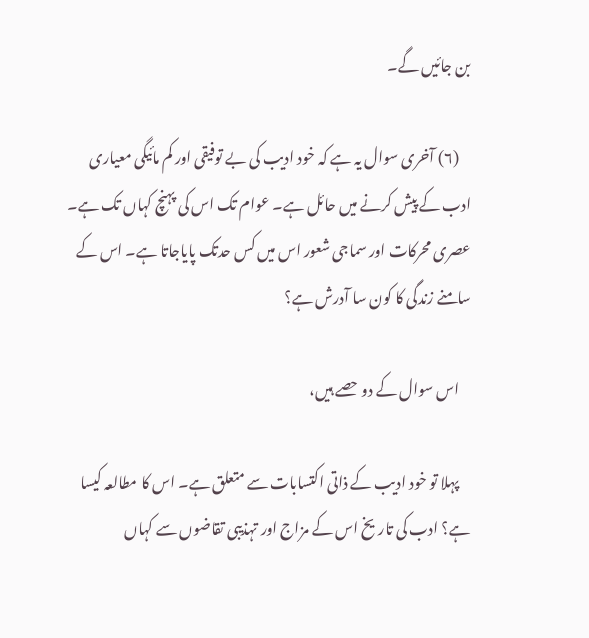بن جائیں گے۔

    (۶) آخری سوال یہ ہے کہ خود ادیب کی بے توفیقی اور کم مائیگی معیاری ادب کے پیش کرنے میں حائل ہے۔ عوام تک اس کی پہنچ کہاں تک ہے۔ عصری محرکات اور سماجی شعور اس میں کس حدتک پایاجاتا ہے۔ اس کے سامنے زندگی کا کون سا آدرش ہے؟

    اس سوال کے دو حصے ہیں،

    پہلا تو خود ادیب کے ذاتی اکتسابات سے متعلق ہے۔ اس کا مطالعہ کیسا ہے؟ ادب کی تاریخ اس کے مزاج اور تہذیبی تقاضوں سے کہاں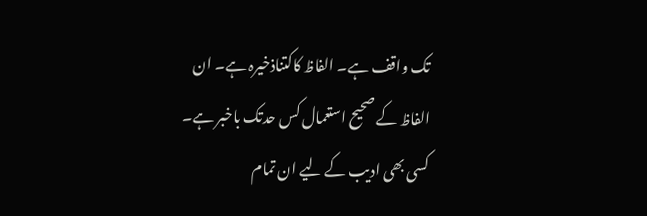تک واقف ہے۔ الفاظ کاکتناذخیرہ ہے۔ ان الفاظ کے صحیح استعمال کس حدتک باخبر ہے۔ کسی بھی ادیب کے لیے ان تمام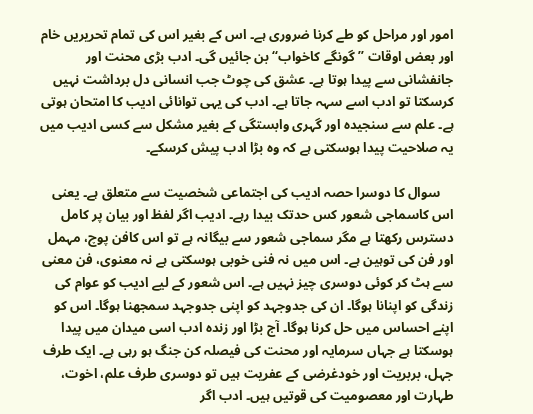امور اور مراحل کو طے کرنا ضروری ہے۔ اس کے بغیر اس کی تمام تحریریں خام اور بعض اوقات ’’گونگے کاخواب‘‘ بن جائیں گی۔ ادب بڑی محنت اور جانفشانی سے پیدا ہوتا ہے۔ عشق کی چوٹ جب انسانی دل برداشت نہیں کرسکتا تو ادب اسے سہہ جاتا ہے۔ ادب کی یہی توانائی ادیب کا امتحان ہوتی ہے۔ علم سے سنجیدہ اور گہری وابستگی کے بغیر مشکل سے کسی ادیب میں یہ صلاحیت پیدا ہوسکتی ہے کہ وہ بڑا ادب پیش کرسکے۔

    سوال کا دوسرا حصہ ادیب کی اجتماعی شخصیت سے متعلق ہے۔ یعنی اس کاسماجی شعور کس حدتک بیدا رہے۔ ادیب اگر لفظ اور بیان پر کامل دسترس رکھتا ہے مگر سماجی شعور سے بیگانہ ہے تو اس کافن پوچ، مہمل اور فن کی توہین ہے۔ اس میں نہ فنی خوبی ہوسکتی ہے نہ معنوی، فن معنی سے ہٹ کر کوئی دوسری چیز نہیں ہے۔ اس شعور کے لیے ادیب کو عوام کی زندگی کو اپنانا ہوگا۔ ان کی جدوجہد کو اپنی جدوجہد سمجھنا ہوگا۔ اس کو اپنے احساس میں حل کرنا ہوگا۔ آج بڑا اور زندہ ادب اسی میدان میں پیدا ہوسکتا ہے جہاں سرمایہ اور محنت کی فیصلہ کن جنگ ہو رہی ہے۔ ایک طرف جہل، بربریت اور خودغرضی کے عفریت ہیں تو دوسری طرف علم، اخوت، طہارت اور معصومیت کی قوتیں ہیں۔ ادب اگر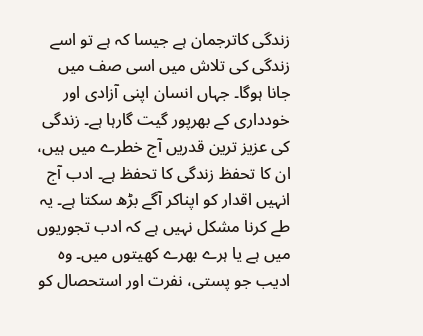زندگی کاترجمان ہے جیسا کہ ہے تو اسے زندگی کی تلاش میں اسی صف میں جانا ہوگا۔ جہاں انسان اپنی آزادی اور خودداری کے بھرپور گیت گارہا ہے۔ زندگی کی عزیز ترین قدریں آج خطرے میں ہیں، ان کا تحفظ زندگی کا تحفظ ہے۔ ادب آج انہیں اقدار کو اپناکر آگے بڑھ سکتا ہے۔ یہ طے کرنا مشکل نہیں ہے کہ ادب تجوریوں میں ہے یا ہرے بھرے کھیتوں میں۔ وہ ادیب جو پستی، نفرت اور استحصال کو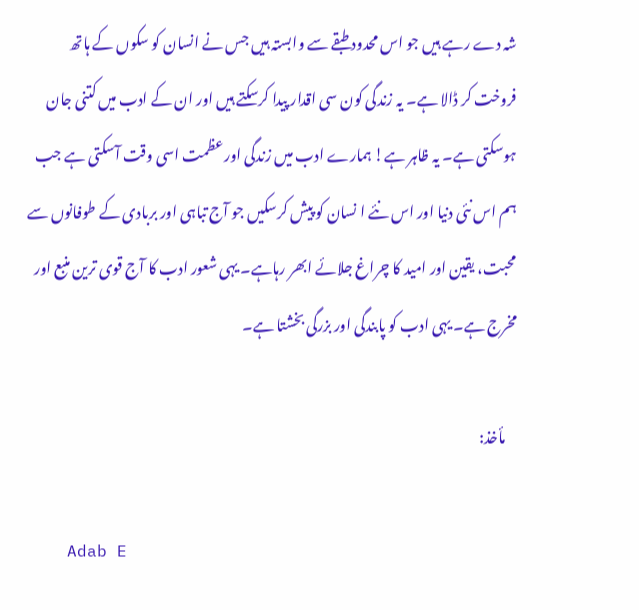شہ دے رہے ہیں جو اس محدود طبقے سے وابستہ ہیں جس نے انسان کو سکوں کے ہاتھ فروخت کر ڈالا ہے۔ یہ زندگی کون سی اقدار پیدا کرسکتے ہیں اور ان کے ادب میں کتنی جان ہوسکتی ہے۔ یہ ظاہر ہے! ہمارے ادب میں زندگی اور عظمت اسی وقت آسکتی ہے جب ہم اس نئی دنیا اور اس نئے ا نسان کو پیش کرسکیں جو آج تباہی اور بربادی کے طوفانوں سے محبت، یقین اور امید کا چراغ جلائے ابھر رہاہے۔ یہی شعور ادب کا آج قوی ترین منبع اور مخرج ہے۔ یہی ادب کو پابندگی اور بزرگی بخشتا ہے۔

    مأخذ:

    Adab E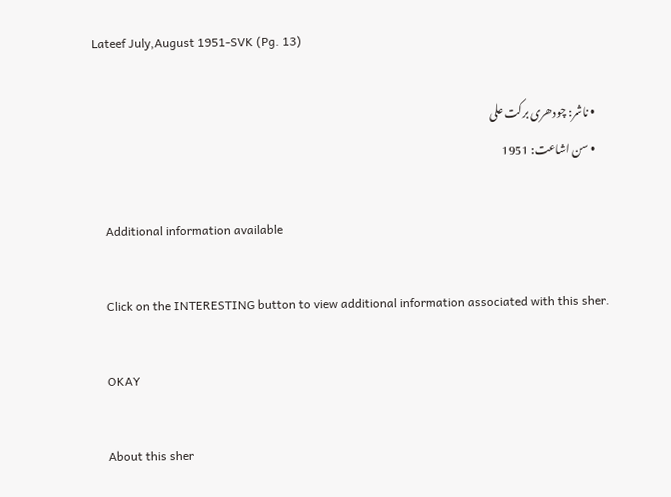Lateef July,August 1951-SVK (Pg. 13)

      • ناشر: چودھری برکت علی
      • سن اشاعت: 1951

    Additional information available

    Click on the INTERESTING button to view additional information associated with this sher.

    OKAY

    About this sher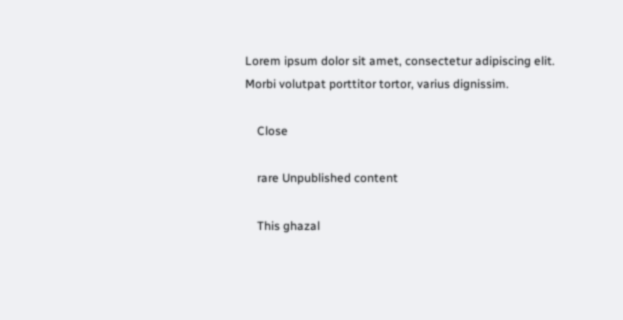Lorem ipsum dolor sit amet, consectetur adipiscing elit. Morbi volutpat porttitor tortor, varius dignissim.

    Close

    rare Unpublished content

    This ghazal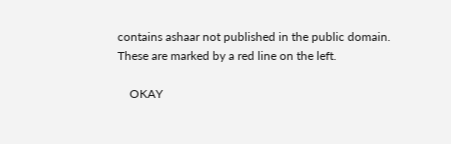contains ashaar not published in the public domain. These are marked by a red line on the left.

    OKAY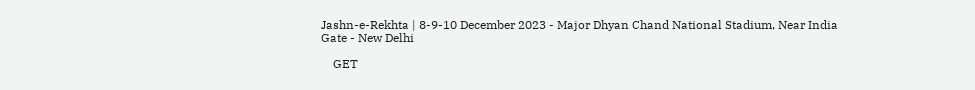Jashn-e-Rekhta | 8-9-10 December 2023 - Major Dhyan Chand National Stadium, Near India Gate - New Delhi

    GET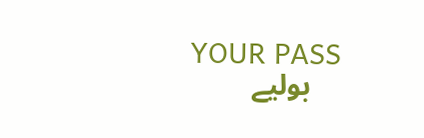YOUR PASS
    بولیے